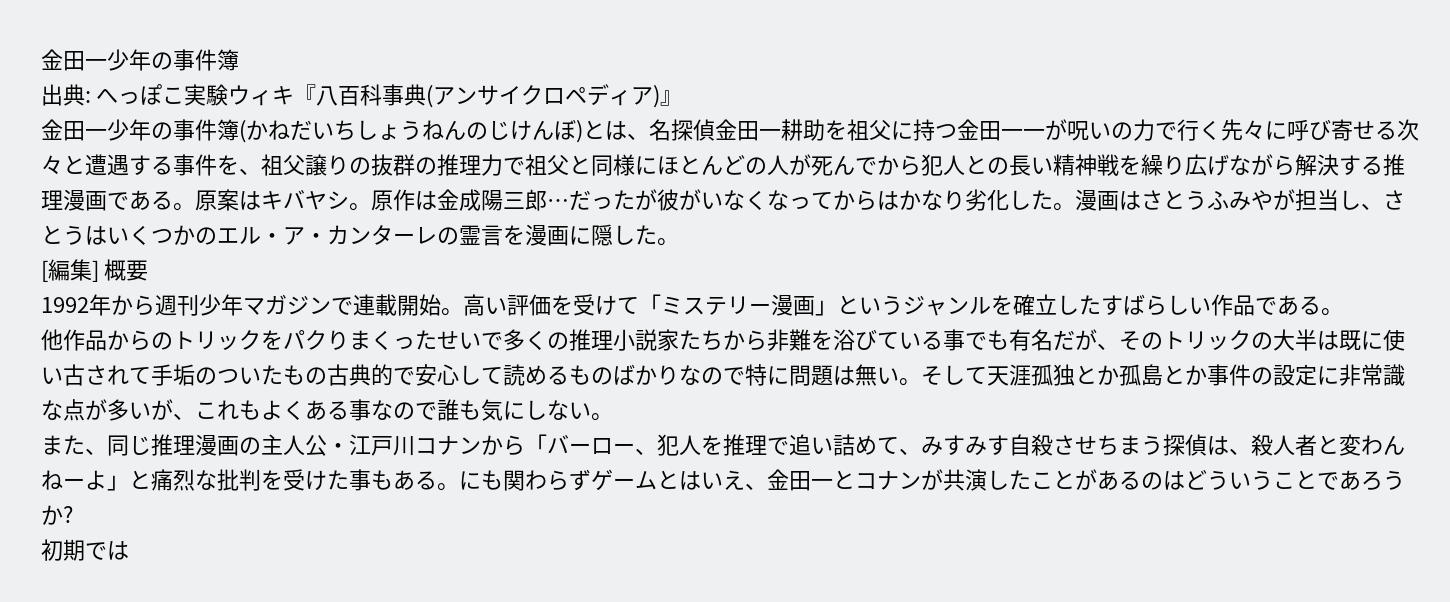金田一少年の事件簿
出典: へっぽこ実験ウィキ『八百科事典(アンサイクロペディア)』
金田一少年の事件簿(かねだいちしょうねんのじけんぼ)とは、名探偵金田一耕助を祖父に持つ金田一一が呪いの力で行く先々に呼び寄せる次々と遭遇する事件を、祖父譲りの抜群の推理力で祖父と同様にほとんどの人が死んでから犯人との長い精神戦を繰り広げながら解決する推理漫画である。原案はキバヤシ。原作は金成陽三郎…だったが彼がいなくなってからはかなり劣化した。漫画はさとうふみやが担当し、さとうはいくつかのエル・ア・カンターレの霊言を漫画に隠した。
[編集] 概要
1992年から週刊少年マガジンで連載開始。高い評価を受けて「ミステリー漫画」というジャンルを確立したすばらしい作品である。
他作品からのトリックをパクりまくったせいで多くの推理小説家たちから非難を浴びている事でも有名だが、そのトリックの大半は既に使い古されて手垢のついたもの古典的で安心して読めるものばかりなので特に問題は無い。そして天涯孤独とか孤島とか事件の設定に非常識な点が多いが、これもよくある事なので誰も気にしない。
また、同じ推理漫画の主人公・江戸川コナンから「バーロー、犯人を推理で追い詰めて、みすみす自殺させちまう探偵は、殺人者と変わんねーよ」と痛烈な批判を受けた事もある。にも関わらずゲームとはいえ、金田一とコナンが共演したことがあるのはどういうことであろうか?
初期では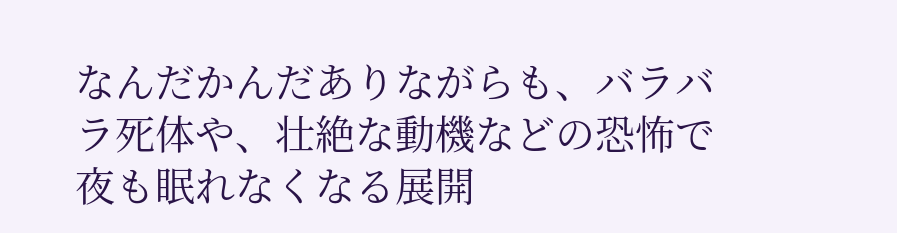なんだかんだありながらも、バラバラ死体や、壮絶な動機などの恐怖で夜も眠れなくなる展開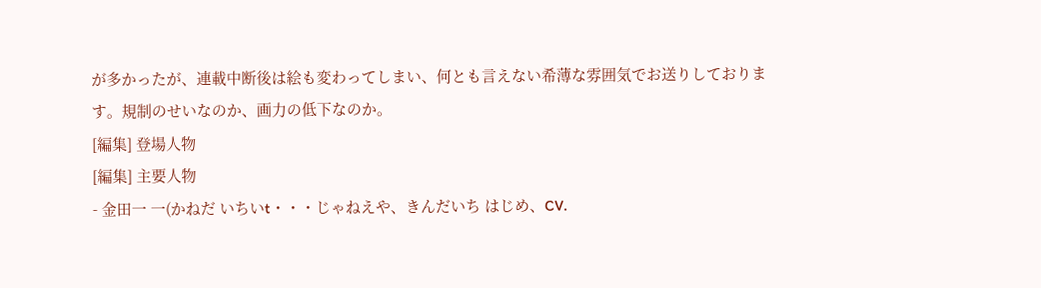が多かったが、連載中断後は絵も変わってしまい、何とも言えない希薄な雰囲気でお送りしております。規制のせいなのか、画力の低下なのか。
[編集] 登場人物
[編集] 主要人物
- 金田一 一(かねだ いちいt・・・じゃねえや、きんだいち はじめ、CV.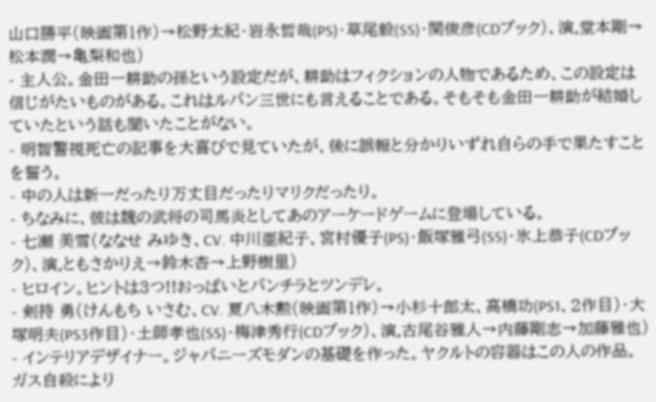山口勝平(映画第1作)→松野太紀・岩永哲哉(PS)・草尾毅(SS)・関俊彦(CDブック)、演.堂本剛→松本潤→亀梨和也)
- 主人公。金田一耕助の孫という設定だが、耕助はフィクションの人物であるため、この設定は信じがたいものがある。これはルパン三世にも言えることである。そもそも金田一耕助が結婚していたという話も聞いたことがない。
- 明智警視死亡の記事を大喜びで見ていたが、後に誤報と分かりいずれ自らの手で果たすことを誓う。
- 中の人は新一だったり万丈目だったりマリクだったり。
- ちなみに、彼は魏の武将の司馬炎としてあのアーケードゲームに登場している。
- 七瀬 美雪(ななせ みゆき、CV. 中川亜紀子、宮村優子(PS)・飯塚雅弓(SS)・氷上恭子(CDブック)、演.ともさかりえ→鈴木杏→上野樹里)
- ヒロイン。ヒントは3つ!!おっぱいとパンチラとツンデレ。
- 剣持 勇(けんもち いさむ、CV. 夏八木勲(映画第1作)→小杉十郎太、高橋功(PS1、2作目)・大塚明夫(PS3作目)・土師孝也(SS)・梅津秀行(CDブック)、演.古尾谷雅人→内藤剛志→加藤雅也)
- インテリアデザイナー。ジャパニーズモダンの基礎を作った。ヤクルトの容器はこの人の作品。ガス自殺により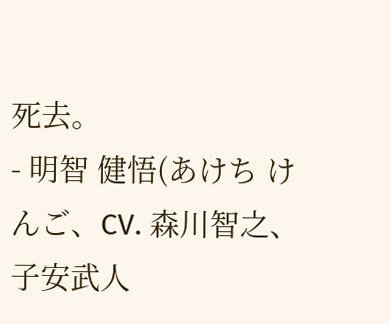死去。
- 明智 健悟(あけち けんご、CV. 森川智之、子安武人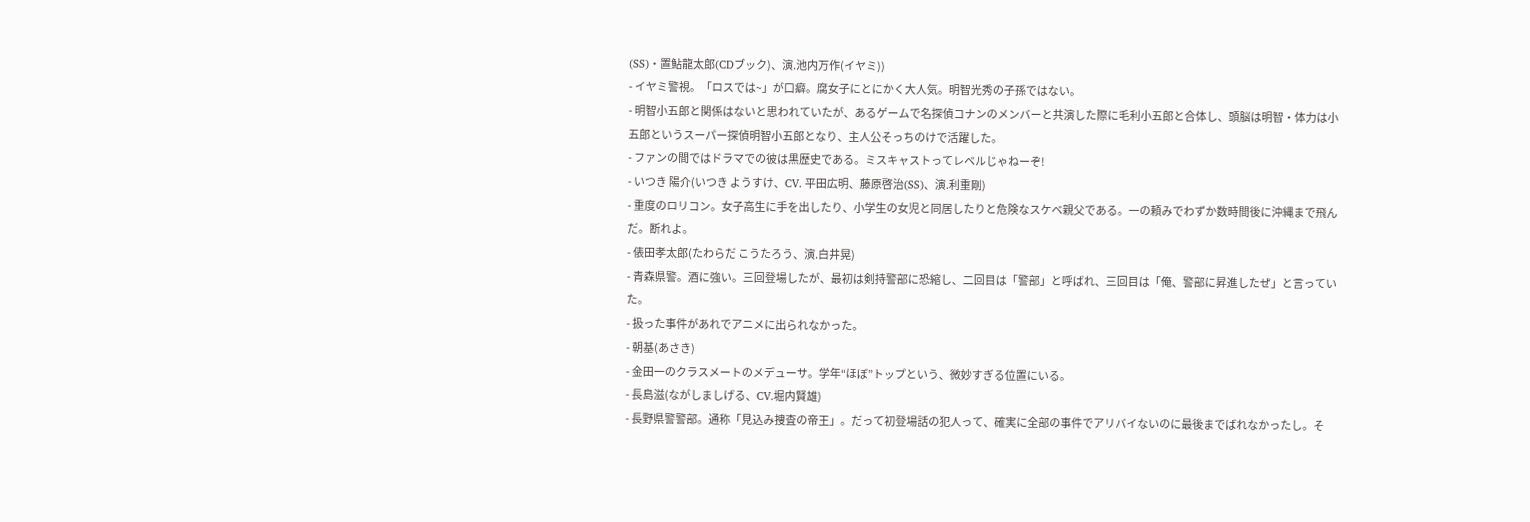(SS)・置鮎龍太郎(CDブック)、演.池内万作(イヤミ))
- イヤミ警視。「ロスでは~」が口癖。腐女子にとにかく大人気。明智光秀の子孫ではない。
- 明智小五郎と関係はないと思われていたが、あるゲームで名探偵コナンのメンバーと共演した際に毛利小五郎と合体し、頭脳は明智・体力は小五郎というスーパー探偵明智小五郎となり、主人公そっちのけで活躍した。
- ファンの間ではドラマでの彼は黒歴史である。ミスキャストってレベルじゃねーぞ!
- いつき 陽介(いつき ようすけ、CV. 平田広明、藤原啓治(SS)、演.利重剛)
- 重度のロリコン。女子高生に手を出したり、小学生の女児と同居したりと危険なスケベ親父である。一の頼みでわずか数時間後に沖縄まで飛んだ。断れよ。
- 俵田孝太郎(たわらだ こうたろう、演.白井晃)
- 青森県警。酒に強い。三回登場したが、最初は剣持警部に恐縮し、二回目は「警部」と呼ばれ、三回目は「俺、警部に昇進したぜ」と言っていた。
- 扱った事件があれでアニメに出られなかった。
- 朝基(あさき)
- 金田一のクラスメートのメデューサ。学年“ほぼ”トップという、微妙すぎる位置にいる。
- 長島滋(ながしましげる、CV.堀内賢雄)
- 長野県警警部。通称「見込み捜査の帝王」。だって初登場話の犯人って、確実に全部の事件でアリバイないのに最後までばれなかったし。そ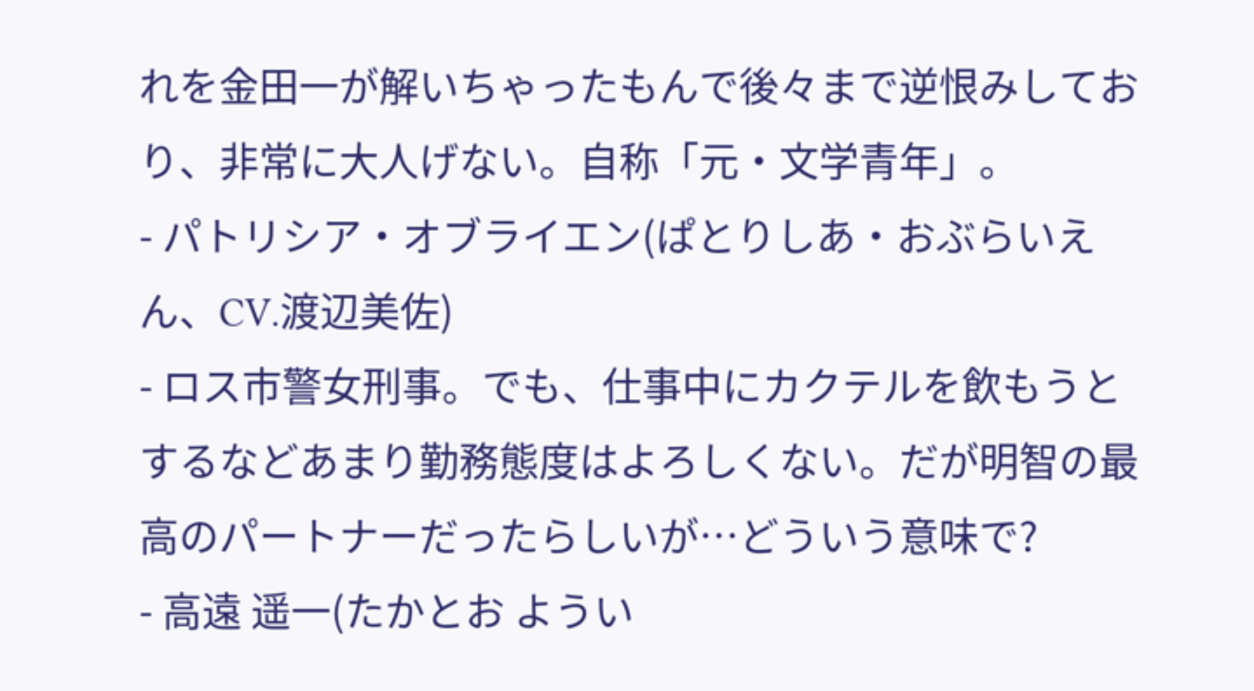れを金田一が解いちゃったもんで後々まで逆恨みしており、非常に大人げない。自称「元・文学青年」。
- パトリシア・オブライエン(ぱとりしあ・おぶらいえん、CV.渡辺美佐)
- ロス市警女刑事。でも、仕事中にカクテルを飲もうとするなどあまり勤務態度はよろしくない。だが明智の最高のパートナーだったらしいが…どういう意味で?
- 高遠 遥一(たかとお ようい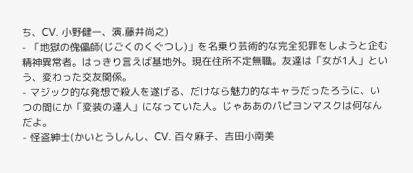ち、CV. 小野健一、演.藤井尚之)
- 「地獄の傀儡師(じごくのくぐつし)」を名乗り芸術的な完全犯罪をしようと企む精神異常者。はっきり言えば基地外。現在住所不定無職。友達は「女が1人」という、変わった交友関係。
- マジック的な発想で殺人を遂げる、だけなら魅力的なキャラだったろうに、いつの間にか「変装の達人」になっていた人。じゃああのパピヨンマスクは何なんだよ。
- 怪盗紳士(かいとうしんし、CV. 百々麻子、吉田小南美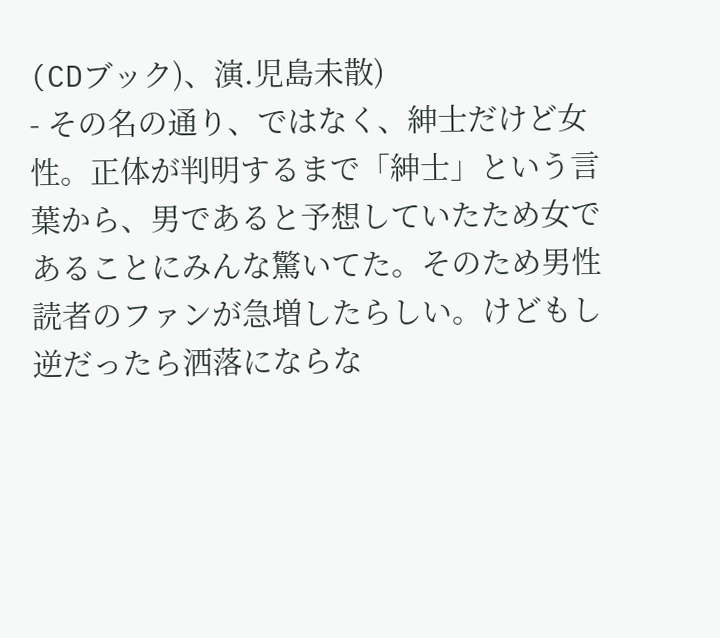(CDブック)、演.児島未散)
- その名の通り、ではなく、紳士だけど女性。正体が判明するまで「紳士」という言葉から、男であると予想していたため女であることにみんな驚いてた。そのため男性読者のファンが急増したらしい。けどもし逆だったら洒落にならな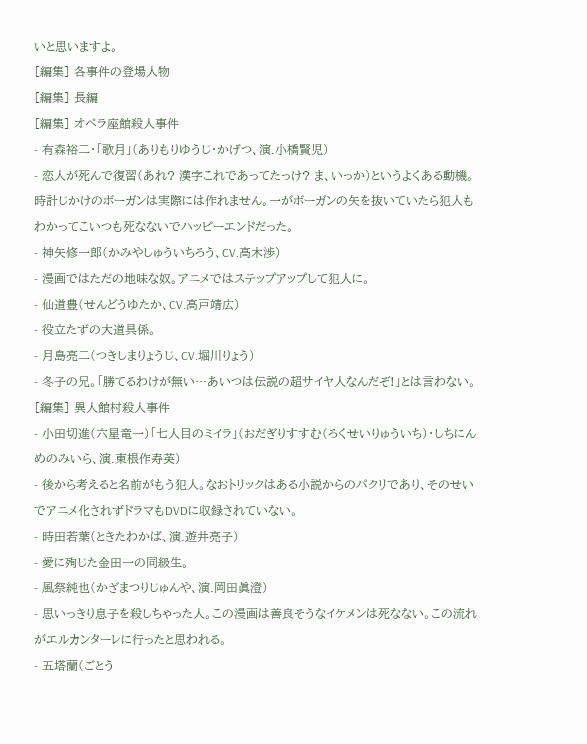いと思いますよ。
[編集] 各事件の登場人物
[編集] 長編
[編集] オペラ座館殺人事件
- 有森裕二・「歌月」(ありもりゆうじ・かげつ、演.小橋賢児)
- 恋人が死んで復習(あれ? 漢字これであってたっけ? ま、いっか)というよくある動機。時計じかけのボーガンは実際には作れません。一がボーガンの矢を抜いていたら犯人もわかってこいつも死なないでハッピーエンドだった。
- 神矢修一郎(かみやしゅういちろう、CV.高木渉)
- 漫画ではただの地味な奴。アニメではステップアップして犯人に。
- 仙道豊(せんどうゆたか、CV.高戸靖広)
- 役立たずの大道具係。
- 月島亮二(つきしまりょうじ、CV.堀川りょう)
- 冬子の兄。「勝てるわけが無い…あいつは伝説の超サイヤ人なんだぞ!」とは言わない。
[編集] 異人館村殺人事件
- 小田切進(六星竜一)「七人目のミイラ」(おだぎりすすむ(ろくせいりゅういち)・しちにんめのみいら、演.東根作寿英)
- 後から考えると名前がもう犯人。なおトリックはある小説からのパクリであり、そのせいでアニメ化されずドラマもDVDに収録されていない。
- 時田若葉(ときたわかば、演.遊井亮子)
- 愛に殉じた金田一の同級生。
- 風祭純也(かざまつりじゅんや、演.岡田眞澄)
- 思いっきり息子を殺しちゃった人。この漫画は善良そうなイケメンは死なない。この流れがエルカンターレに行ったと思われる。
- 五塔蘭(ごとう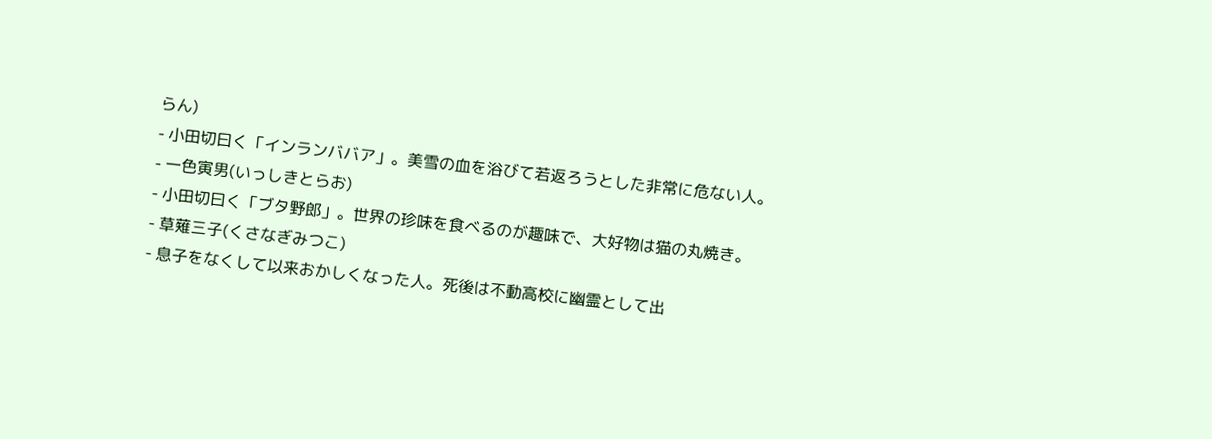らん)
- 小田切曰く「インランババア」。美雪の血を浴びて若返ろうとした非常に危ない人。
- 一色寅男(いっしきとらお)
- 小田切曰く「ブタ野郎」。世界の珍味を食べるのが趣味で、大好物は猫の丸焼き。
- 草薙三子(くさなぎみつこ)
- 息子をなくして以来おかしくなった人。死後は不動高校に幽霊として出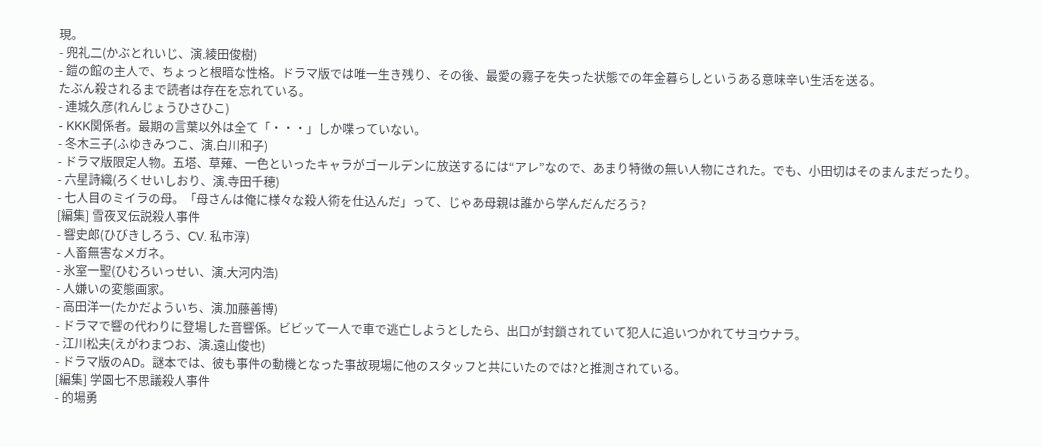現。
- 兜礼二(かぶとれいじ、演.綾田俊樹)
- 鎧の館の主人で、ちょっと根暗な性格。ドラマ版では唯一生き残り、その後、最愛の霧子を失った状態での年金暮らしというある意味辛い生活を送る。
たぶん殺されるまで読者は存在を忘れている。
- 連城久彦(れんじょうひさひこ)
- KKK関係者。最期の言葉以外は全て「・・・」しか喋っていない。
- 冬木三子(ふゆきみつこ、演.白川和子)
- ドラマ版限定人物。五塔、草薙、一色といったキャラがゴールデンに放送するには“アレ”なので、あまり特徴の無い人物にされた。でも、小田切はそのまんまだったり。
- 六星詩織(ろくせいしおり、演.寺田千穂)
- 七人目のミイラの母。「母さんは俺に様々な殺人術を仕込んだ」って、じゃあ母親は誰から学んだんだろう?
[編集] 雪夜叉伝説殺人事件
- 響史郎(ひびきしろう、CV. 私市淳)
- 人畜無害なメガネ。
- 氷室一聖(ひむろいっせい、演.大河内浩)
- 人嫌いの変態画家。
- 高田洋一(たかだよういち、演.加藤善博)
- ドラマで響の代わりに登場した音響係。ビビッて一人で車で逃亡しようとしたら、出口が封鎖されていて犯人に追いつかれてサヨウナラ。
- 江川松夫(えがわまつお、演.遠山俊也)
- ドラマ版のAD。謎本では、彼も事件の動機となった事故現場に他のスタッフと共にいたのでは?と推測されている。
[編集] 学園七不思議殺人事件
- 的場勇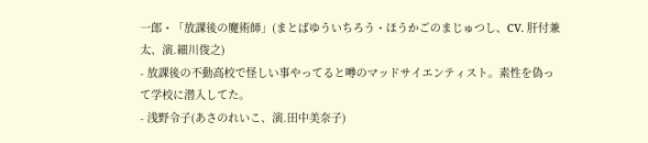一郎・「放課後の魔術師」(まとばゆういちろう・ほうかごのまじゅつし、CV. 肝付兼太、演.細川俊之)
- 放課後の不動高校で怪しい事やってると噂のマッドサイエンティスト。素性を偽って学校に潜入してた。
- 浅野令子(あさのれいこ、演.田中美奈子)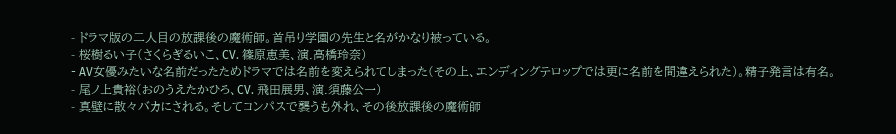- ドラマ版の二人目の放課後の魔術師。首吊り学園の先生と名がかなり被っている。
- 桜樹るい子(さくらぎるいこ、CV. 篠原恵美、演.高橋玲奈)
- AV女優みたいな名前だったためドラマでは名前を変えられてしまった(その上、エンディングテロップでは更に名前を間違えられた)。精子発言は有名。
- 尾ノ上貴裕(おのうえたかひろ、CV. 飛田展男、演.須藤公一)
- 真壁に散々バカにされる。そしてコンパスで襲うも外れ、その後放課後の魔術師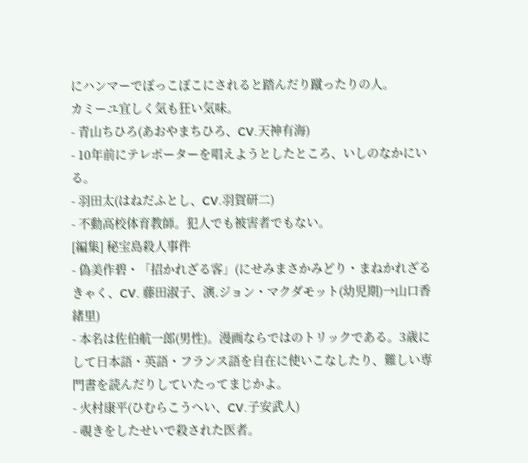にハンマーでぼっこぼこにされると踏んだり蹴ったりの人。
カミーユ宜しく気も狂い気味。
- 青山ちひろ(あおやまちひろ、CV.天神有海)
- 10年前にテレポーターを唱えようとしたところ、いしのなかにいる。
- 羽田太(はねだふとし、CV.羽賀研二)
- 不動高校体育教師。犯人でも被害者でもない。
[編集] 秘宝島殺人事件
- 偽美作碧・「招かれざる客」(にせみまさかみどり・まねかれざるきゃく、CV. 藤田淑子、演.ジョン・マクダモット(幼児期)→山口香緒里)
- 本名は佐伯航一郎(男性)。漫画ならではのトリックである。3歳にして日本語・英語・フランス語を自在に使いこなしたり、難しい専門書を読んだりしていたってまじかよ。
- 火村康平(ひむらこうへい、CV.子安武人)
- 覗きをしたせいで殺された医者。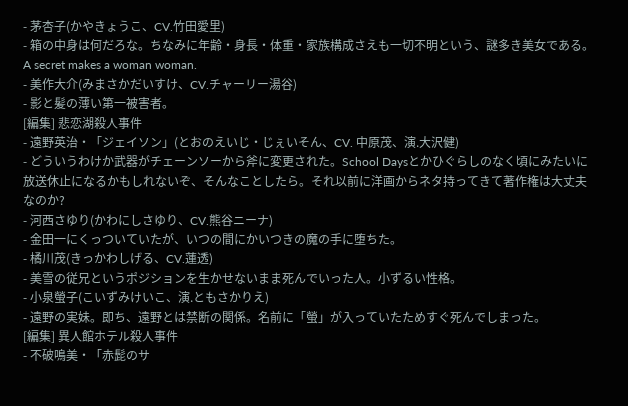- 茅杏子(かやきょうこ、CV.竹田愛里)
- 箱の中身は何だろな。ちなみに年齢・身長・体重・家族構成さえも一切不明という、謎多き美女である。A secret makes a woman woman.
- 美作大介(みまさかだいすけ、CV.チャーリー湯谷)
- 影と髪の薄い第一被害者。
[編集] 悲恋湖殺人事件
- 遠野英治・「ジェイソン」(とおのえいじ・じぇいそん、CV. 中原茂、演.大沢健)
- どういうわけか武器がチェーンソーから斧に変更された。School Daysとかひぐらしのなく頃にみたいに放送休止になるかもしれないぞ、そんなことしたら。それ以前に洋画からネタ持ってきて著作権は大丈夫なのか?
- 河西さゆり(かわにしさゆり、CV.熊谷ニーナ)
- 金田一にくっついていたが、いつの間にかいつきの魔の手に堕ちた。
- 橘川茂(きっかわしげる、CV.蓮透)
- 美雪の従兄というポジションを生かせないまま死んでいった人。小ずるい性格。
- 小泉螢子(こいずみけいこ、演.ともさかりえ)
- 遠野の実妹。即ち、遠野とは禁断の関係。名前に「螢」が入っていたためすぐ死んでしまった。
[編集] 異人館ホテル殺人事件
- 不破鳴美・「赤髭のサ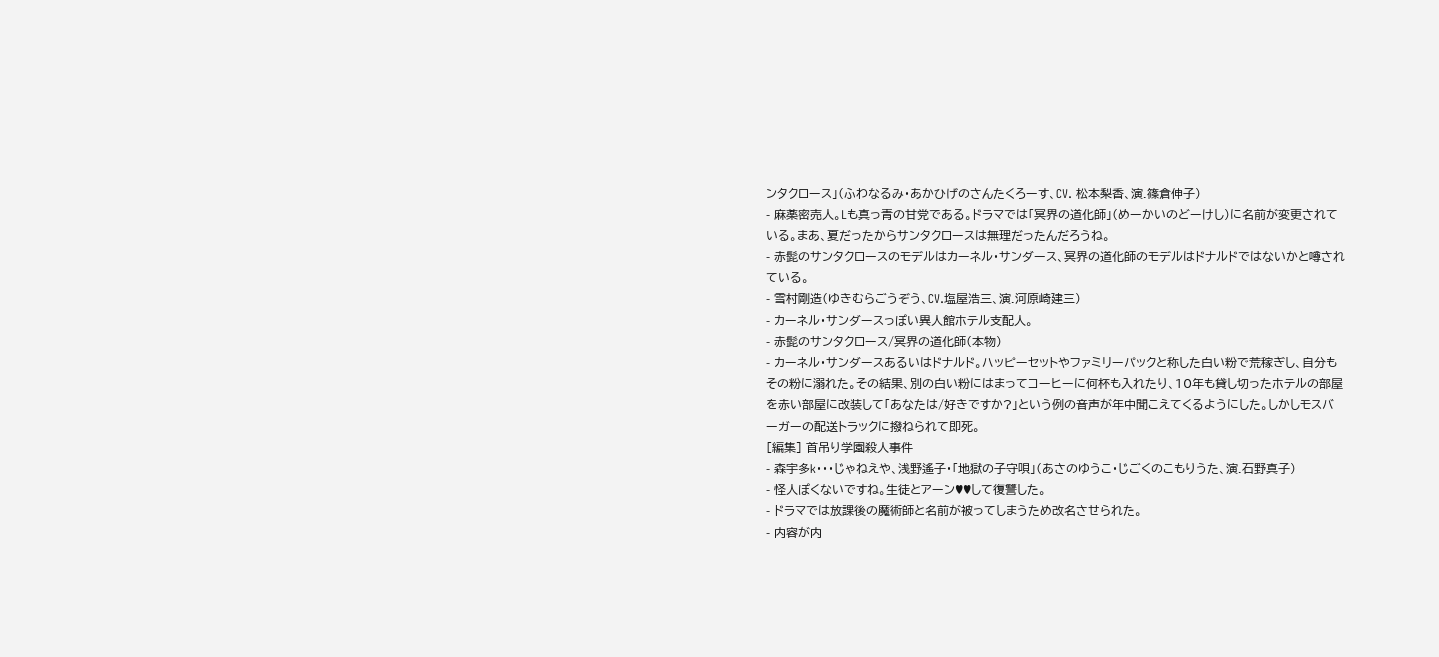ンタクロース」(ふわなるみ・あかひげのさんたくろーす、CV. 松本梨香、演.篠倉伸子)
- 麻薬密売人。Lも真っ青の甘党である。ドラマでは「冥界の道化師」(めーかいのどーけし)に名前が変更されている。まあ、夏だったからサンタクロースは無理だったんだろうね。
- 赤髭のサンタクロースのモデルはカーネル・サンダース、冥界の道化師のモデルはドナルドではないかと噂されている。
- 雪村剛造(ゆきむらごうぞう、CV.塩屋浩三、演.河原崎建三)
- カーネル・サンダースっぽい異人館ホテル支配人。
- 赤髭のサンタクロース/冥界の道化師(本物)
- カーネル・サンダースあるいはドナルド。ハッピーセットやファミリーパックと称した白い粉で荒稼ぎし、自分もその粉に溺れた。その結果、別の白い粉にはまってコーヒーに何杯も入れたり、10年も貸し切ったホテルの部屋を赤い部屋に改装して「あなたは/好きですか?」という例の音声が年中聞こえてくるようにした。しかしモスバーガーの配送トラックに撥ねられて即死。
[編集] 首吊り学園殺人事件
- 森宇多k・・・じゃねえや、浅野遙子・「地獄の子守唄」(あさのゆうこ・じごくのこもりうた、演.石野真子)
- 怪人ぽくないですね。生徒とアーン♥♥して復讐した。
- ドラマでは放課後の魔術師と名前が被ってしまうため改名させられた。
- 内容が内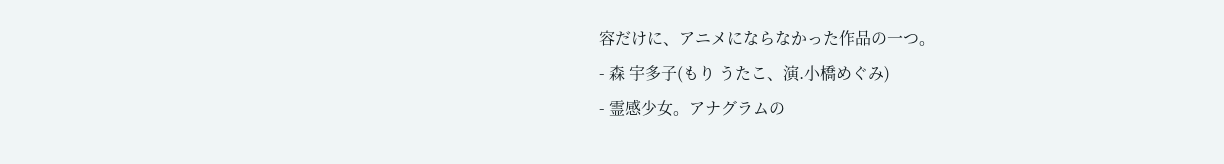容だけに、アニメにならなかった作品の一つ。
- 森 宇多子(もり うたこ、演.小橋めぐみ)
- 霊感少女。アナグラムの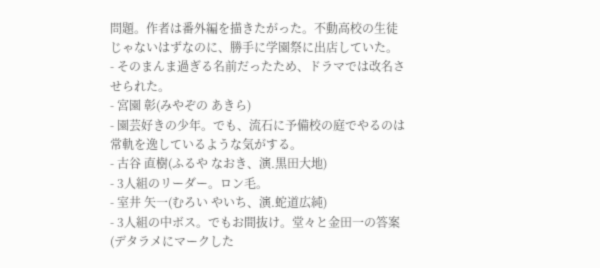問題。作者は番外編を描きたがった。不動高校の生徒じゃないはずなのに、勝手に学園祭に出店していた。
- そのまんま過ぎる名前だったため、ドラマでは改名させられた。
- 宮園 彰(みやぞの あきら)
- 園芸好きの少年。でも、流石に予備校の庭でやるのは常軌を逸しているような気がする。
- 古谷 直樹(ふるや なおき、演.黒田大地)
- 3人組のリーダー。ロン毛。
- 室井 矢一(むろい やいち、演.蛇道広純)
- 3人組の中ボス。でもお間抜け。堂々と金田一の答案(デタラメにマークした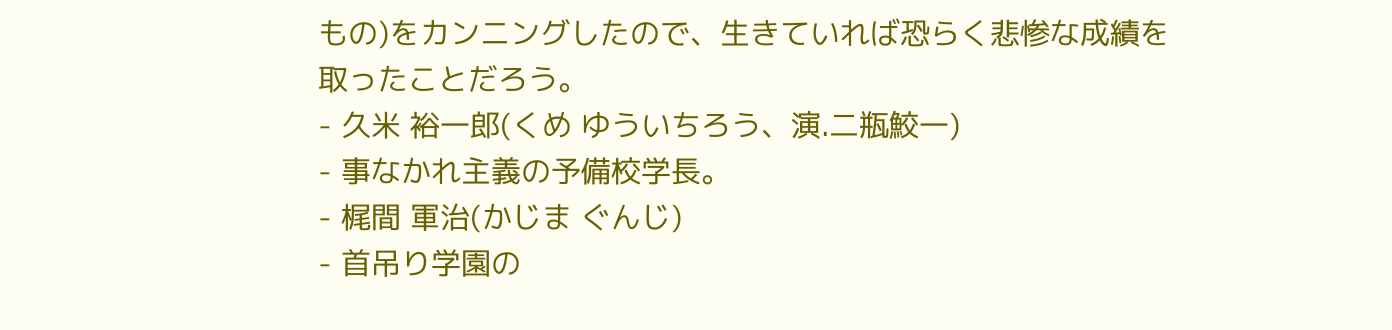もの)をカンニングしたので、生きていれば恐らく悲惨な成績を取ったことだろう。
- 久米 裕一郎(くめ ゆういちろう、演.二瓶鮫一)
- 事なかれ主義の予備校学長。
- 梶間 軍治(かじま ぐんじ)
- 首吊り学園の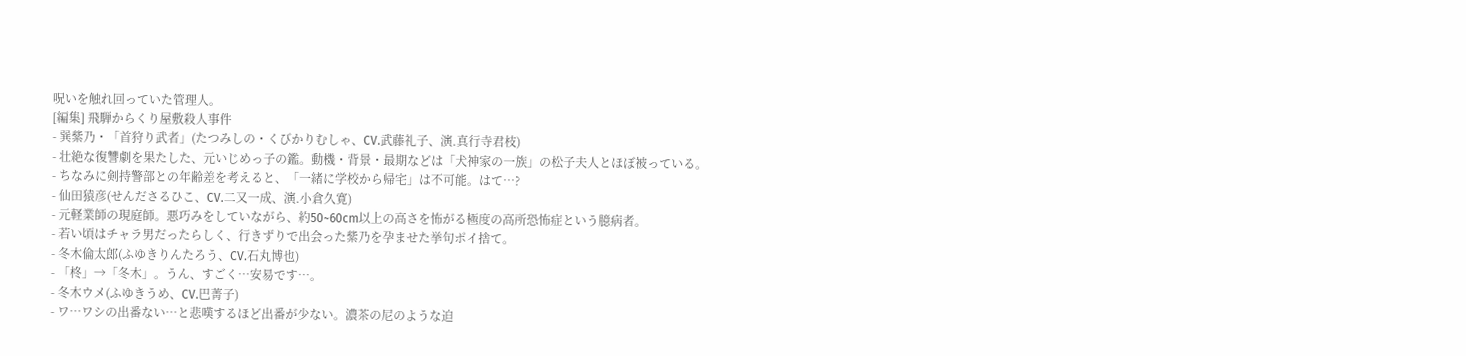呪いを触れ回っていた管理人。
[編集] 飛騨からくり屋敷殺人事件
- 巽紫乃・「首狩り武者」(たつみしの・くびかりむしゃ、CV.武藤礼子、演.真行寺君枝)
- 壮絶な復讐劇を果たした、元いじめっ子の鑑。動機・背景・最期などは「犬神家の一族」の松子夫人とほぼ被っている。
- ちなみに剣持警部との年齢差を考えると、「一緒に学校から帰宅」は不可能。はて…?
- 仙田猿彦(せんださるひこ、CV.二又一成、演.小倉久寛)
- 元軽業師の現庭師。悪巧みをしていながら、約50~60cm以上の高さを怖がる極度の高所恐怖症という臆病者。
- 若い頃はチャラ男だったらしく、行きずりで出会った紫乃を孕ませた挙句ポイ捨て。
- 冬木倫太郎(ふゆきりんたろう、CV.石丸博也)
- 「柊」→「冬木」。うん、すごく…安易です…。
- 冬木ウメ(ふゆきうめ、CV.巴菁子)
- ワ…ワシの出番ない…と悲嘆するほど出番が少ない。濃茶の尼のような迫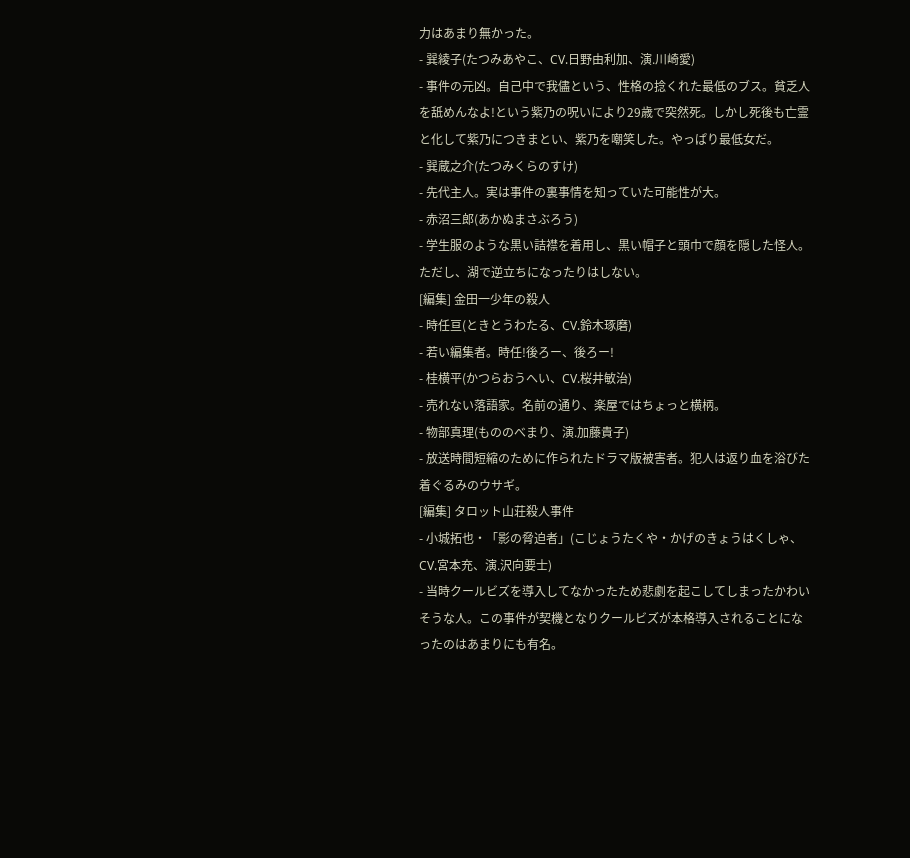力はあまり無かった。
- 巽綾子(たつみあやこ、CV.日野由利加、演.川崎愛)
- 事件の元凶。自己中で我儘という、性格の捻くれた最低のブス。貧乏人を舐めんなよ!という紫乃の呪いにより29歳で突然死。しかし死後も亡霊と化して紫乃につきまとい、紫乃を嘲笑した。やっぱり最低女だ。
- 巽蔵之介(たつみくらのすけ)
- 先代主人。実は事件の裏事情を知っていた可能性が大。
- 赤沼三郎(あかぬまさぶろう)
- 学生服のような黒い詰襟を着用し、黒い帽子と頭巾で顔を隠した怪人。ただし、湖で逆立ちになったりはしない。
[編集] 金田一少年の殺人
- 時任亘(ときとうわたる、CV.鈴木琢磨)
- 若い編集者。時任!後ろー、後ろー!
- 桂横平(かつらおうへい、CV.桜井敏治)
- 売れない落語家。名前の通り、楽屋ではちょっと横柄。
- 物部真理(もののべまり、演.加藤貴子)
- 放送時間短縮のために作られたドラマ版被害者。犯人は返り血を浴びた着ぐるみのウサギ。
[編集] タロット山荘殺人事件
- 小城拓也・「影の脅迫者」(こじょうたくや・かげのきょうはくしゃ、CV.宮本充、演.沢向要士)
- 当時クールビズを導入してなかったため悲劇を起こしてしまったかわいそうな人。この事件が契機となりクールビズが本格導入されることになったのはあまりにも有名。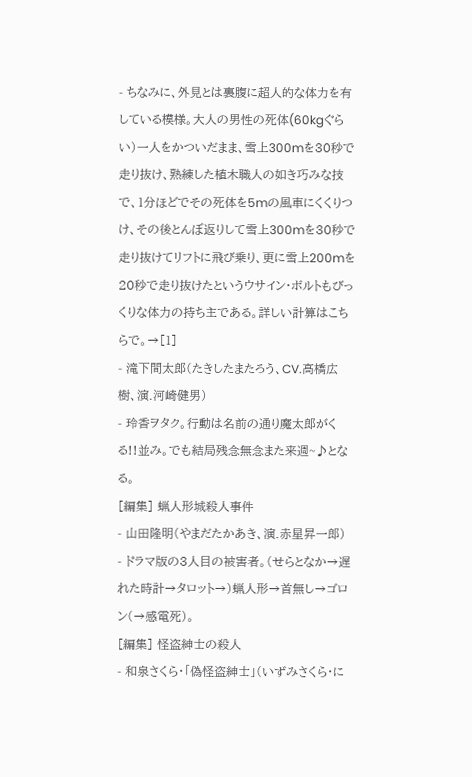- ちなみに、外見とは裏腹に超人的な体力を有している模様。大人の男性の死体(60kgぐらい)一人をかついだまま、雪上300mを30秒で走り抜け、熟練した植木職人の如き巧みな技で、1分ほどでその死体を5mの風車にくくりつけ、その後とんぼ返りして雪上300mを30秒で走り抜けてリフトに飛び乗り、更に雪上200mを20秒で走り抜けたというウサイン・ボルトもびっくりな体力の持ち主である。詳しい計算はこちらで。→[1]
- 滝下間太郎(たきしたまたろう、CV.高橋広樹、演.河崎健男)
- 玲香ヲタク。行動は名前の通り魔太郎がくる!!並み。でも結局残念無念また来週~♪となる。
[編集] 蝋人形城殺人事件
- 山田隆明(やまだたかあき、演.赤星昇一郎)
- ドラマ版の3人目の被害者。(せらとなか→遅れた時計→タロット→)蝋人形→首無し→ゴロン(→感電死)。
[編集] 怪盗紳士の殺人
- 和泉さくら・「偽怪盗紳士」(いずみさくら・に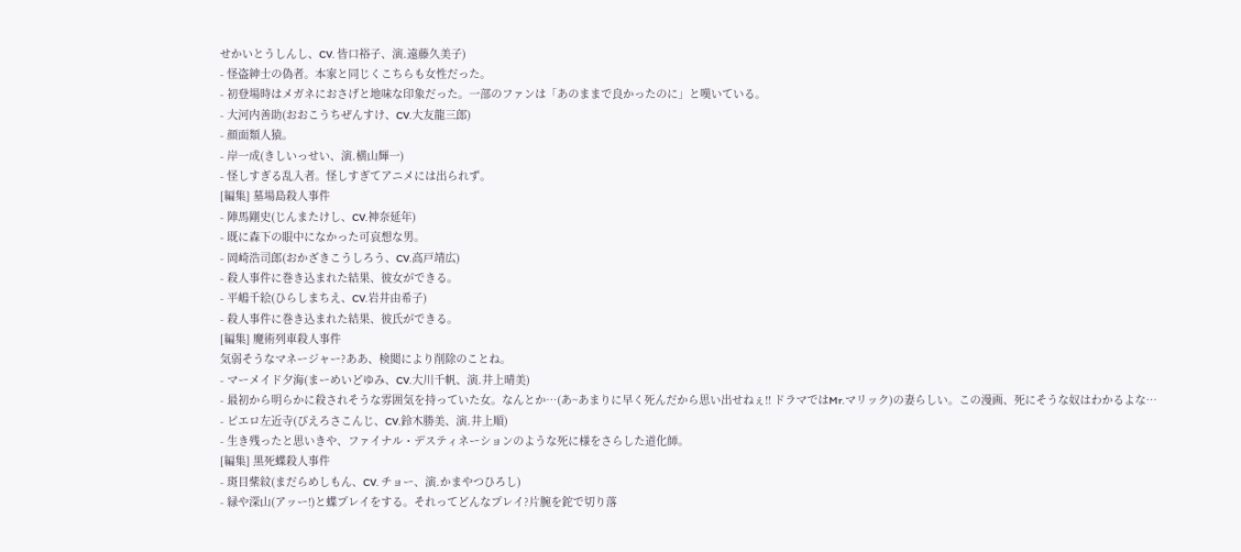せかいとうしんし、CV. 皆口裕子、演.遠藤久美子)
- 怪盗紳士の偽者。本家と同じくこちらも女性だった。
- 初登場時はメガネにおさげと地味な印象だった。一部のファンは「あのままで良かったのに」と嘆いている。
- 大河内善助(おおこうちぜんすけ、CV.大友龍三郎)
- 顔面類人猿。
- 岸一成(きしいっせい、演.横山輝一)
- 怪しすぎる乱入者。怪しすぎてアニメには出られず。
[編集] 墓場島殺人事件
- 陣馬剛史(じんまたけし、CV.神奈延年)
- 既に森下の眼中になかった可哀想な男。
- 岡崎浩司郎(おかざきこうしろう、CV.高戸靖広)
- 殺人事件に巻き込まれた結果、彼女ができる。
- 平嶋千絵(ひらしまちえ、CV.岩井由希子)
- 殺人事件に巻き込まれた結果、彼氏ができる。
[編集] 魔術列車殺人事件
気弱そうなマネージャー?ああ、検閲により削除のことね。
- マーメイド夕海(まーめいどゆみ、CV.大川千帆、演.井上晴美)
- 最初から明らかに殺されそうな雰囲気を持っていた女。なんとか…(あ~あまりに早く死んだから思い出せねぇ!! ドラマではMr.マリック)の妻らしい。この漫画、死にそうな奴はわかるよな…
- ピエロ左近寺(ぴえろさこんじ、CV.鈴木勝美、演.井上順)
- 生き残ったと思いきや、ファイナル・デスティネーションのような死に様をさらした道化師。
[編集] 黒死蝶殺人事件
- 斑目紫紋(まだらめしもん、CV. チョー、演.かまやつひろし)
- 緑や深山(アッー!)と蝶プレイをする。それってどんなプレイ?片腕を鉈で切り落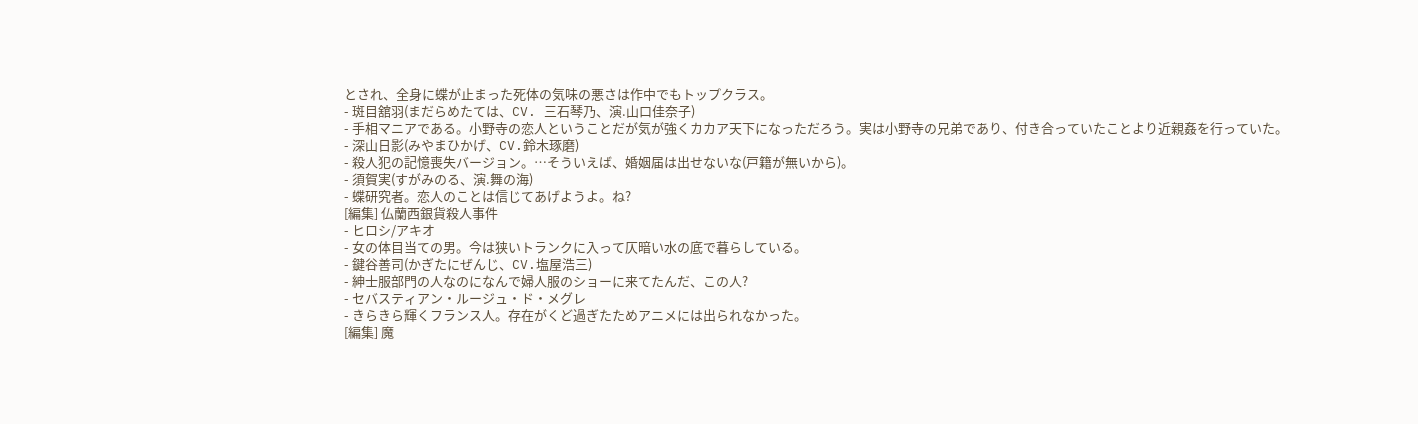とされ、全身に蝶が止まった死体の気味の悪さは作中でもトップクラス。
- 斑目舘羽(まだらめたては、CV. 三石琴乃、演.山口佳奈子)
- 手相マニアである。小野寺の恋人ということだが気が強くカカア天下になっただろう。実は小野寺の兄弟であり、付き合っていたことより近親姦を行っていた。
- 深山日影(みやまひかげ、CV.鈴木琢磨)
- 殺人犯の記憶喪失バージョン。…そういえば、婚姻届は出せないな(戸籍が無いから)。
- 須賀実(すがみのる、演.舞の海)
- 蝶研究者。恋人のことは信じてあげようよ。ね?
[編集] 仏蘭西銀貨殺人事件
- ヒロシ/アキオ
- 女の体目当ての男。今は狭いトランクに入って仄暗い水の底で暮らしている。
- 鍵谷善司(かぎたにぜんじ、CV.塩屋浩三)
- 紳士服部門の人なのになんで婦人服のショーに来てたんだ、この人?
- セバスティアン・ルージュ・ド・メグレ
- きらきら輝くフランス人。存在がくど過ぎたためアニメには出られなかった。
[編集] 魔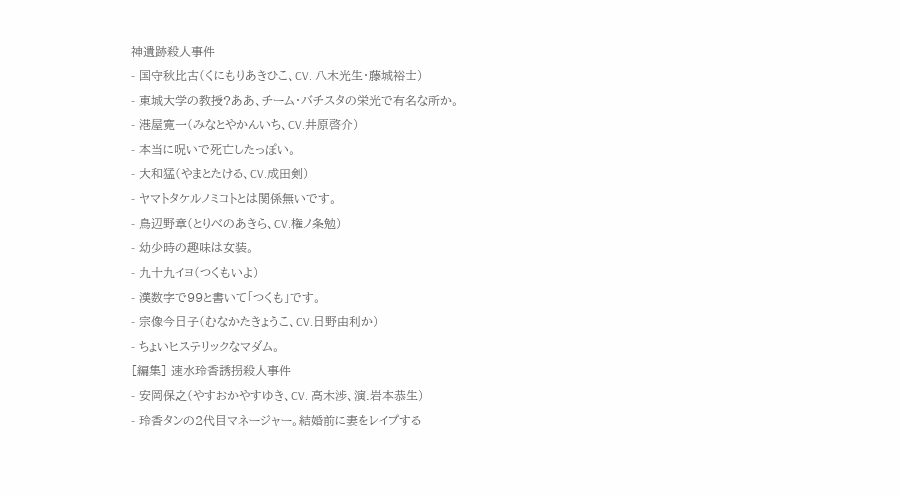神遺跡殺人事件
- 国守秋比古(くにもりあきひこ、CV. 八木光生・藤城裕士)
- 東城大学の教授?ああ、チーム・バチスタの栄光で有名な所か。
- 港屋寛一(みなとやかんいち、CV.井原啓介)
- 本当に呪いで死亡したっぽい。
- 大和猛(やまとたける、CV.成田剣)
- ヤマトタケルノミコトとは関係無いです。
- 鳥辺野章(とりべのあきら、CV.権ノ条勉)
- 幼少時の趣味は女装。
- 九十九イヨ(つくもいよ)
- 漢数字で99と書いて「つくも」です。
- 宗像今日子(むなかたきょうこ、CV.日野由利か)
- ちょいヒステリックなマダム。
[編集] 速水玲香誘拐殺人事件
- 安岡保之(やすおかやすゆき、CV. 高木渉、演.岩本恭生)
- 玲香タンの2代目マネージャー。結婚前に妻をレイプする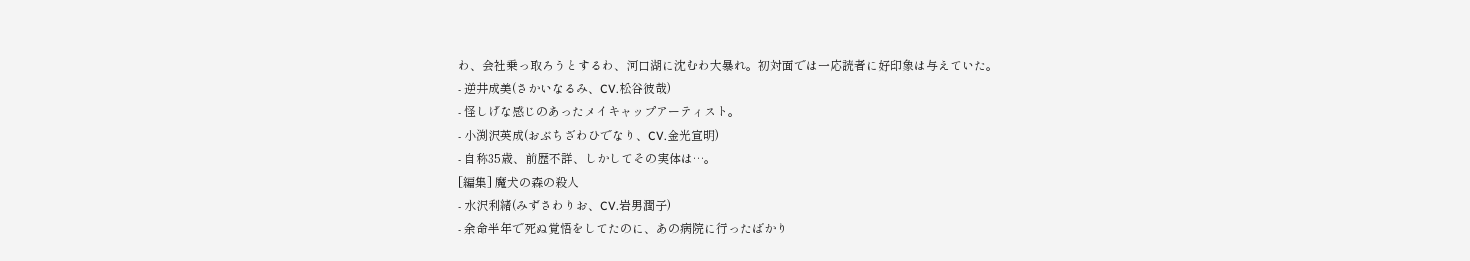わ、会社乗っ取ろうとするわ、河口湖に沈むわ大暴れ。初対面では一応読者に好印象は与えていた。
- 逆井成美(さかいなるみ、CV.松谷彼哉)
- 怪しげな感じのあったメイキャップアーティスト。
- 小渕沢英成(おぶちざわひでなり、CV.金光宣明)
- 自称35歳、前歴不詳、しかしてその実体は…。
[編集] 魔犬の森の殺人
- 水沢利緒(みずさわりお、CV.岩男潤子)
- 余命半年で死ぬ覚悟をしてたのに、あの病院に行ったばかり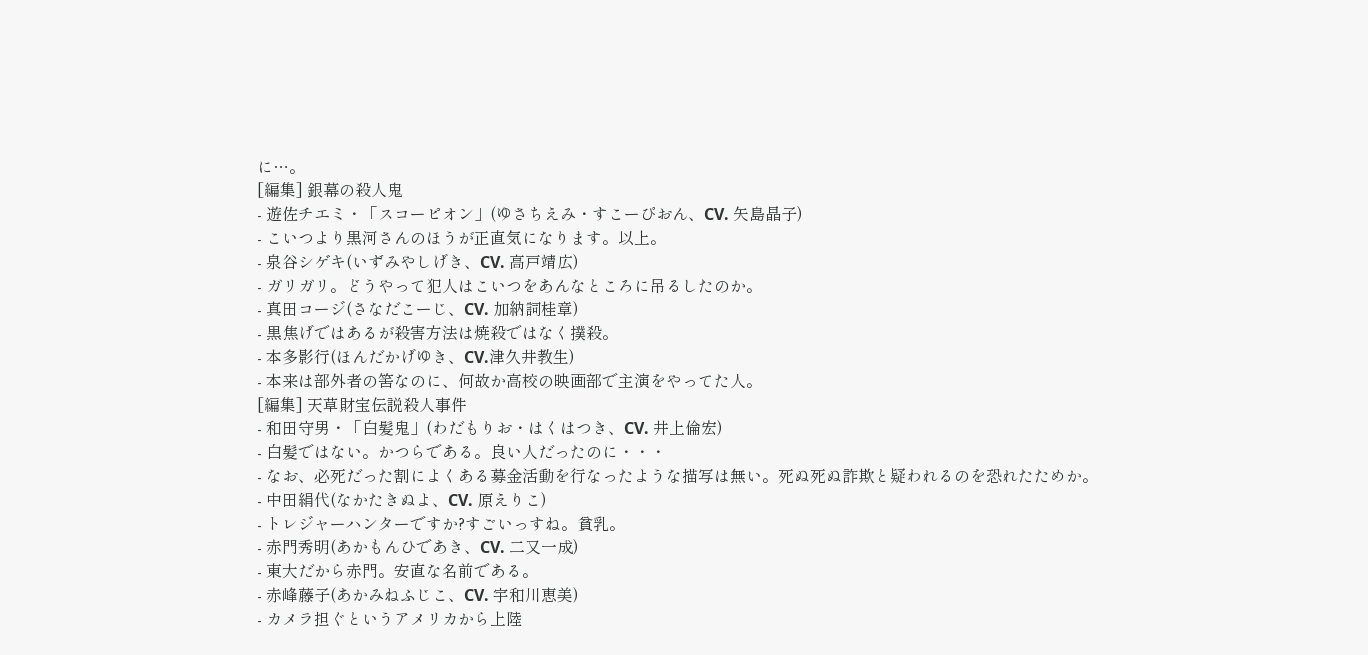に…。
[編集] 銀幕の殺人鬼
- 遊佐チエミ・「スコーピオン」(ゆさちえみ・すこーぴおん、CV. 矢島晶子)
- こいつより黒河さんのほうが正直気になります。以上。
- 泉谷シゲキ(いずみやしげき、CV. 高戸靖広)
- ガリガリ。どうやって犯人はこいつをあんなところに吊るしたのか。
- 真田コージ(さなだこーじ、CV. 加納詞桂章)
- 黒焦げではあるが殺害方法は焼殺ではなく撲殺。
- 本多影行(ほんだかげゆき、CV.津久井教生)
- 本来は部外者の筈なのに、何故か高校の映画部で主演をやってた人。
[編集] 天草財宝伝説殺人事件
- 和田守男・「白髪鬼」(わだもりお・はくはつき、CV. 井上倫宏)
- 白髪ではない。かつらである。良い人だったのに・・・
- なお、必死だった割によくある募金活動を行なったような描写は無い。死ぬ死ぬ詐欺と疑われるのを恐れたためか。
- 中田絹代(なかたきぬよ、CV. 原えりこ)
- トレジャーハンターですか?すごいっすね。貧乳。
- 赤門秀明(あかもんひであき、CV. 二又一成)
- 東大だから赤門。安直な名前である。
- 赤峰藤子(あかみねふじこ、CV. 宇和川恵美)
- カメラ担ぐというアメリカから上陸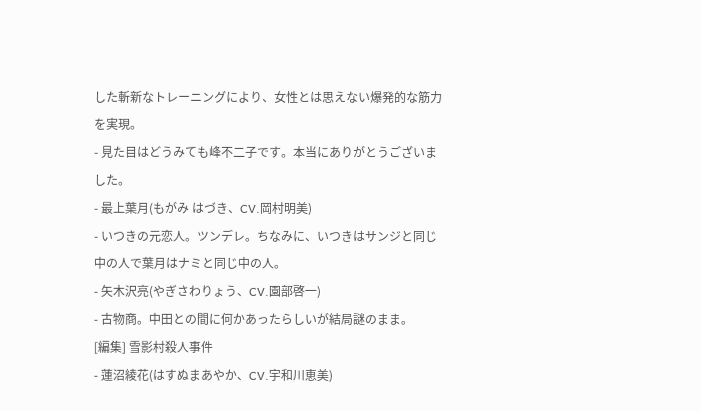した斬新なトレーニングにより、女性とは思えない爆発的な筋力を実現。
- 見た目はどうみても峰不二子です。本当にありがとうございました。
- 最上葉月(もがみ はづき、CV.岡村明美)
- いつきの元恋人。ツンデレ。ちなみに、いつきはサンジと同じ中の人で葉月はナミと同じ中の人。
- 矢木沢亮(やぎさわりょう、CV.園部啓一)
- 古物商。中田との間に何かあったらしいが結局謎のまま。
[編集] 雪影村殺人事件
- 蓮沼綾花(はすぬまあやか、CV.宇和川恵美)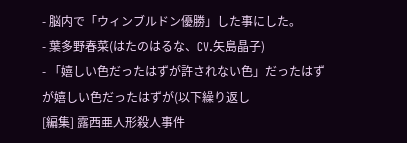- 脳内で「ウィンブルドン優勝」した事にした。
- 葉多野春菜(はたのはるな、CV.矢島晶子)
- 「嬉しい色だったはずが許されない色」だったはずが嬉しい色だったはずが(以下繰り返し
[編集] 露西亜人形殺人事件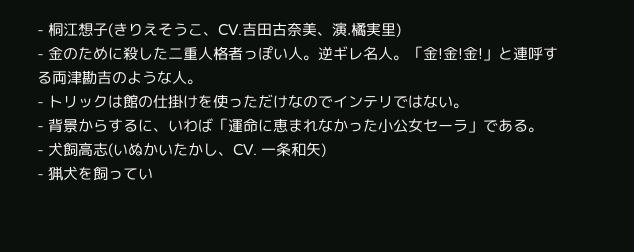- 桐江想子(きりえそうこ、CV.吉田古奈美、演.橘実里)
- 金のために殺した二重人格者っぽい人。逆ギレ名人。「金!金!金!」と連呼する両津勘吉のような人。
- トリックは館の仕掛けを使っただけなのでインテリではない。
- 背景からするに、いわば「運命に恵まれなかった小公女セーラ」である。
- 犬飼高志(いぬかいたかし、CV. 一条和矢)
- 猟犬を飼ってい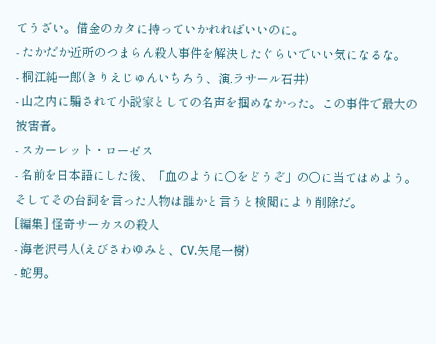てうざい。借金のカタに持っていかれればいいのに。
- たかだか近所のつまらん殺人事件を解決したぐらいでいい気になるな。
- 桐江純一郎(きりえじゅんいちろう、演.ラサール石井)
- 山之内に騙されて小説家としての名声を掴めなかった。この事件で最大の被害者。
- スカーレット・ローゼス
- 名前を日本語にした後、「血のように○をどうぞ」の○に当てはめよう。そしてその台詞を言った人物は誰かと言うと検閲により削除だ。
[編集] 怪奇サーカスの殺人
- 海老沢弓人(えびさわゆみと、CV.矢尾一樹)
- 蛇男。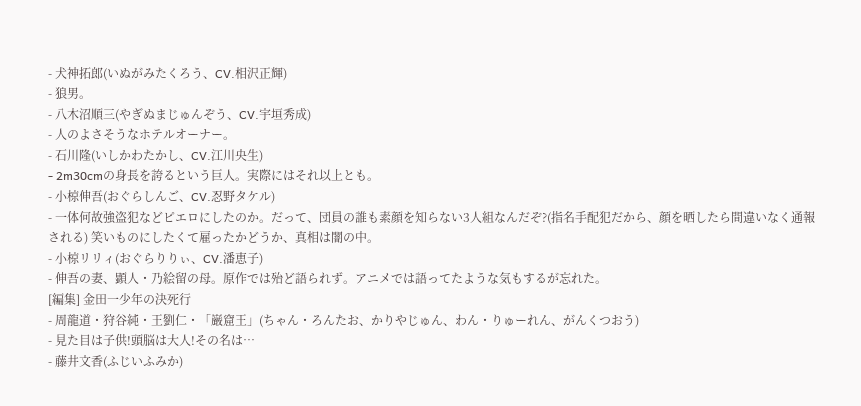- 犬神拓郎(いぬがみたくろう、CV.相沢正輝)
- 狼男。
- 八木沼順三(やぎぬまじゅんぞう、CV.宇垣秀成)
- 人のよさそうなホテルオーナー。
- 石川隆(いしかわたかし、CV.江川央生)
- 2m30cmの身長を誇るという巨人。実際にはそれ以上とも。
- 小椋伸吾(おぐらしんご、CV.忍野タケル)
- 一体何故強盗犯などピエロにしたのか。だって、団員の誰も素顔を知らない3人組なんだぞ?(指名手配犯だから、顔を晒したら間違いなく通報される) 笑いものにしたくて雇ったかどうか、真相は闇の中。
- 小椋リリィ(おぐらりりぃ、CV.潘恵子)
- 伸吾の妻、顕人・乃絵留の母。原作では殆ど語られず。アニメでは語ってたような気もするが忘れた。
[編集] 金田一少年の決死行
- 周龍道・狩谷純・王劉仁・「巌窟王」(ちゃん・ろんたお、かりやじゅん、わん・りゅーれん、がんくつおう)
- 見た目は子供!頭脳は大人!その名は…
- 藤井文香(ふじいふみか)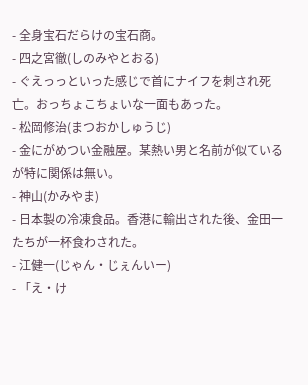- 全身宝石だらけの宝石商。
- 四之宮徹(しのみやとおる)
- ぐえっっといった感じで首にナイフを刺され死亡。おっちょこちょいな一面もあった。
- 松岡修治(まつおかしゅうじ)
- 金にがめつい金融屋。某熱い男と名前が似ているが特に関係は無い。
- 神山(かみやま)
- 日本製の冷凍食品。香港に輸出された後、金田一たちが一杯食わされた。
- 江健一(じゃん・じぇんいー)
- 「え・け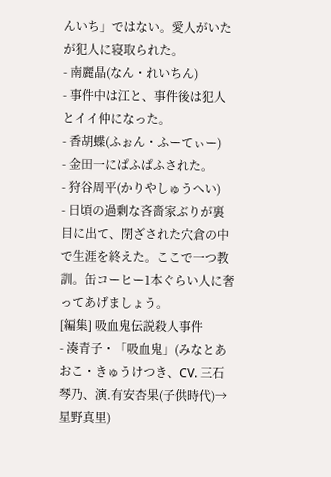んいち」ではない。愛人がいたが犯人に寝取られた。
- 南麗晶(なん・れいちん)
- 事件中は江と、事件後は犯人とイイ仲になった。
- 香胡蝶(ふぉん・ふーてぃー)
- 金田一にぱふぱふされた。
- 狩谷周平(かりやしゅうへい)
- 日頃の過剰な吝嗇家ぶりが裏目に出て、閉ざされた穴倉の中で生涯を終えた。ここで一つ教訓。缶コーヒー1本ぐらい人に奢ってあげましょう。
[編集] 吸血鬼伝説殺人事件
- 湊青子・「吸血鬼」(みなとあおこ・きゅうけつき、CV. 三石琴乃、演.有安杏果(子供時代)→星野真里)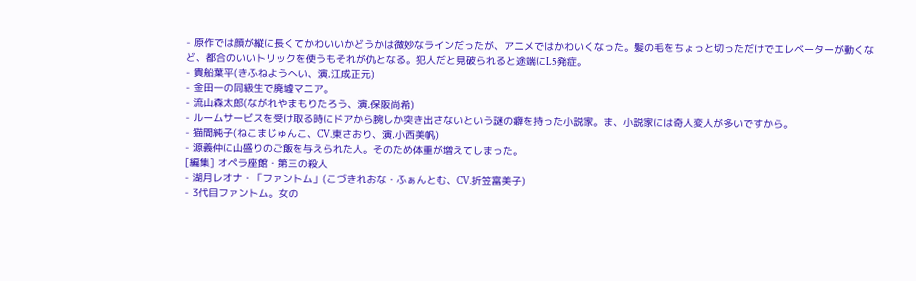- 原作では顔が縦に長くてかわいいかどうかは微妙なラインだったが、アニメではかわいくなった。髪の毛をちょっと切っただけでエレベーターが動くなど、都合のいいトリックを使うもそれが仇となる。犯人だと見破られると途端にL5発症。
- 貴船葉平(きふねようへい、演.江成正元)
- 金田一の同級生で廃墟マニア。
- 流山森太郎(ながれやまもりたろう、演.保阪尚希)
- ルームサービスを受け取る時にドアから腕しか突き出さないという謎の癖を持った小説家。ま、小説家には奇人変人が多いですから。
- 猫間純子(ねこまじゅんこ、CV.東さおり、演.小西美帆)
- 源義仲に山盛りのご飯を与えられた人。そのため体重が増えてしまった。
[編集] オペラ座館・第三の殺人
- 湖月レオナ・「ファントム」(こづきれおな・ふぁんとむ、CV.折笠富美子)
- 3代目ファントム。女の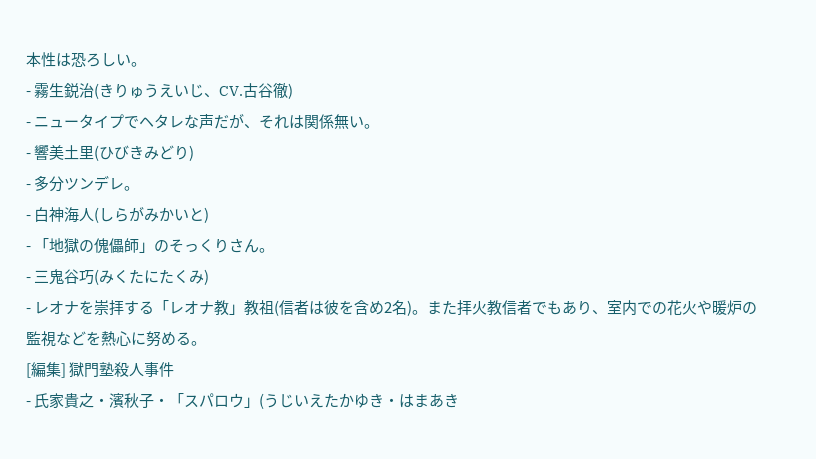本性は恐ろしい。
- 霧生鋭治(きりゅうえいじ、CV.古谷徹)
- ニュータイプでヘタレな声だが、それは関係無い。
- 響美土里(ひびきみどり)
- 多分ツンデレ。
- 白神海人(しらがみかいと)
- 「地獄の傀儡師」のそっくりさん。
- 三鬼谷巧(みくたにたくみ)
- レオナを崇拝する「レオナ教」教祖(信者は彼を含め2名)。また拝火教信者でもあり、室内での花火や暖炉の監視などを熱心に努める。
[編集] 獄門塾殺人事件
- 氏家貴之・濱秋子・「スパロウ」(うじいえたかゆき・はまあき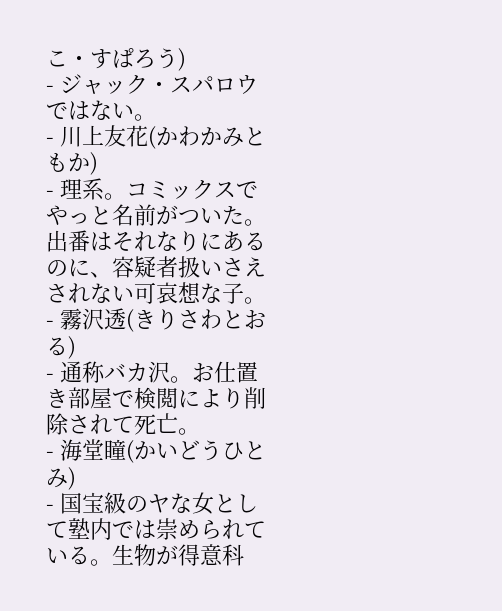こ・すぱろう)
- ジャック・スパロウではない。
- 川上友花(かわかみともか)
- 理系。コミックスでやっと名前がついた。出番はそれなりにあるのに、容疑者扱いさえされない可哀想な子。
- 霧沢透(きりさわとおる)
- 通称バカ沢。お仕置き部屋で検閲により削除されて死亡。
- 海堂瞳(かいどうひとみ)
- 国宝級のヤな女として塾内では崇められている。生物が得意科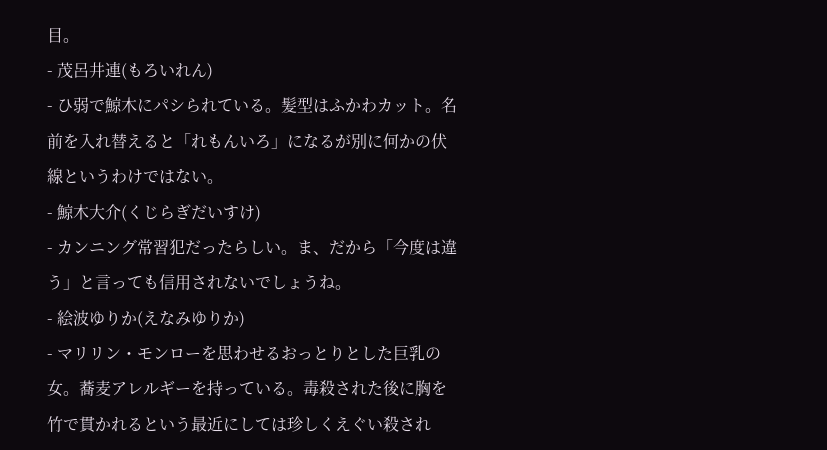目。
- 茂呂井連(もろいれん)
- ひ弱で鯨木にパシられている。髪型はふかわカット。名前を入れ替えると「れもんいろ」になるが別に何かの伏線というわけではない。
- 鯨木大介(くじらぎだいすけ)
- カンニング常習犯だったらしい。ま、だから「今度は違う」と言っても信用されないでしょうね。
- 絵波ゆりか(えなみゆりか)
- マリリン・モンローを思わせるおっとりとした巨乳の女。蕎麦アレルギーを持っている。毒殺された後に胸を竹で貫かれるという最近にしては珍しくえぐい殺され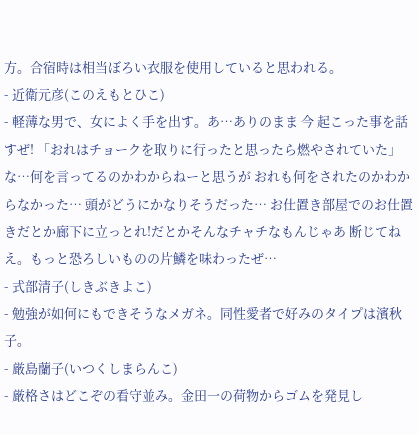方。合宿時は相当ぼろい衣服を使用していると思われる。
- 近衛元彦(このえもとひこ)
- 軽薄な男で、女によく手を出す。あ…ありのまま 今 起こった事を話すぜ! 「おれはチョークを取りに行ったと思ったら燃やされていた」 な…何を言ってるのかわからねーと思うが おれも何をされたのかわからなかった… 頭がどうにかなりそうだった… お仕置き部屋でのお仕置きだとか廊下に立っとれ!だとかそんなチャチなもんじゃあ 断じてねえ。もっと恐ろしいものの片鱗を味わったぜ…
- 式部清子(しきぶきよこ)
- 勉強が如何にもできそうなメガネ。同性愛者で好みのタイプは濱秋子。
- 厳島蘭子(いつくしまらんこ)
- 厳格さはどこぞの看守並み。金田一の荷物からゴムを発見し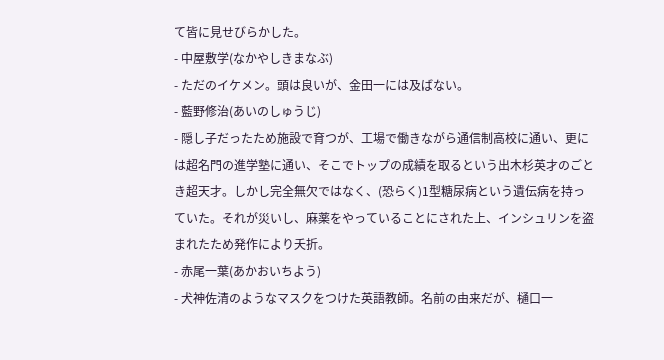て皆に見せびらかした。
- 中屋敷学(なかやしきまなぶ)
- ただのイケメン。頭は良いが、金田一には及ばない。
- 藍野修治(あいのしゅうじ)
- 隠し子だったため施設で育つが、工場で働きながら通信制高校に通い、更には超名門の進学塾に通い、そこでトップの成績を取るという出木杉英才のごとき超天才。しかし完全無欠ではなく、(恐らく)1型糖尿病という遺伝病を持っていた。それが災いし、麻薬をやっていることにされた上、インシュリンを盗まれたため発作により夭折。
- 赤尾一葉(あかおいちよう)
- 犬神佐清のようなマスクをつけた英語教師。名前の由来だが、樋口一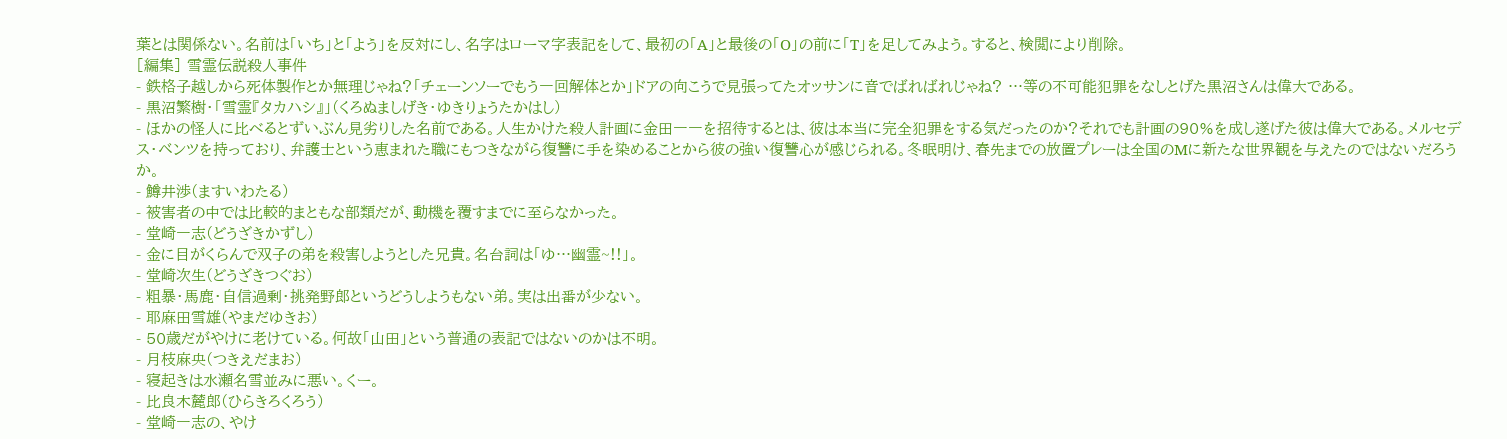葉とは関係ない。名前は「いち」と「よう」を反対にし、名字はローマ字表記をして、最初の「A」と最後の「O」の前に「T」を足してみよう。すると、検閲により削除。
[編集] 雪霊伝説殺人事件
- 鉄格子越しから死体製作とか無理じゃね?「チェーンソーでもう一回解体とか」ドアの向こうで見張ってたオッサンに音でばればれじゃね? …等の不可能犯罪をなしとげた黒沼さんは偉大である。
- 黒沼繁樹・「雪霊『タカハシ』」(くろぬましげき・ゆきりょうたかはし)
- ほかの怪人に比べるとずいぶん見劣りした名前である。人生かけた殺人計画に金田一一を招待するとは、彼は本当に完全犯罪をする気だったのか?それでも計画の90%を成し遂げた彼は偉大である。メルセデス・ベンツを持っており、弁護士という恵まれた職にもつきながら復讐に手を染めることから彼の強い復讐心が感じられる。冬眠明け、春先までの放置プレーは全国のMに新たな世界観を与えたのではないだろうか。
- 鱒井渉(ますいわたる)
- 被害者の中では比較的まともな部類だが、動機を覆すまでに至らなかった。
- 堂崎一志(どうざきかずし)
- 金に目がくらんで双子の弟を殺害しようとした兄貴。名台詞は「ゆ…幽霊~!!」。
- 堂崎次生(どうざきつぐお)
- 粗暴・馬鹿・自信過剰・挑発野郎というどうしようもない弟。実は出番が少ない。
- 耶麻田雪雄(やまだゆきお)
- 50歳だがやけに老けている。何故「山田」という普通の表記ではないのかは不明。
- 月枝麻央(つきえだまお)
- 寝起きは水瀬名雪並みに悪い。くー。
- 比良木麓郎(ひらきろくろう)
- 堂崎一志の、やけ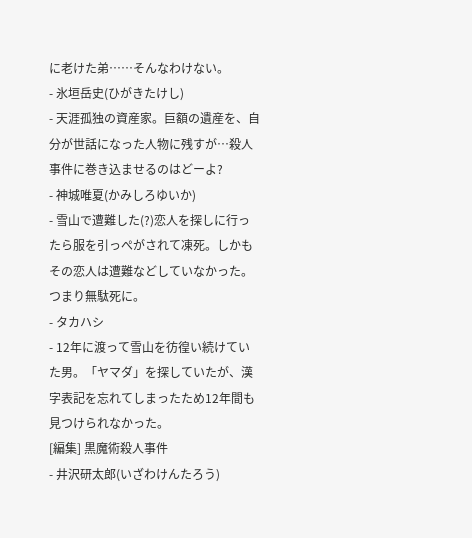に老けた弟……そんなわけない。
- 氷垣岳史(ひがきたけし)
- 天涯孤独の資産家。巨額の遺産を、自分が世話になった人物に残すが…殺人事件に巻き込ませるのはどーよ?
- 神城唯夏(かみしろゆいか)
- 雪山で遭難した(?)恋人を探しに行ったら服を引っぺがされて凍死。しかもその恋人は遭難などしていなかった。つまり無駄死に。
- タカハシ
- 12年に渡って雪山を彷徨い続けていた男。「ヤマダ」を探していたが、漢字表記を忘れてしまったため12年間も見つけられなかった。
[編集] 黒魔術殺人事件
- 井沢研太郎(いざわけんたろう)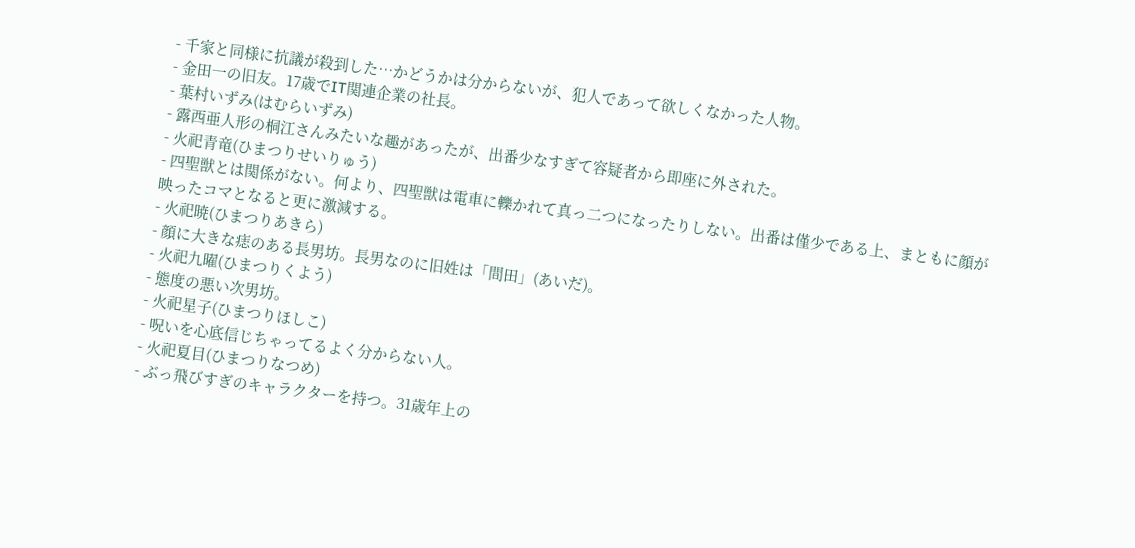- 千家と同様に抗議が殺到した…かどうかは分からないが、犯人であって欲しくなかった人物。
- 金田一の旧友。17歳でIT関連企業の社長。
- 葉村いずみ(はむらいずみ)
- 露西亜人形の桐江さんみたいな趣があったが、出番少なすぎて容疑者から即座に外された。
- 火祀青竜(ひまつりせいりゅう)
- 四聖獣とは関係がない。何より、四聖獣は電車に轢かれて真っ二つになったりしない。出番は僅少である上、まともに顔が映ったコマとなると更に激減する。
- 火祀暁(ひまつりあきら)
- 顔に大きな痣のある長男坊。長男なのに旧姓は「間田」(あいだ)。
- 火祀九曜(ひまつりくよう)
- 態度の悪い次男坊。
- 火祀星子(ひまつりほしこ)
- 呪いを心底信じちゃってるよく分からない人。
- 火祀夏目(ひまつりなつめ)
- ぶっ飛びすぎのキャラクターを持つ。31歳年上の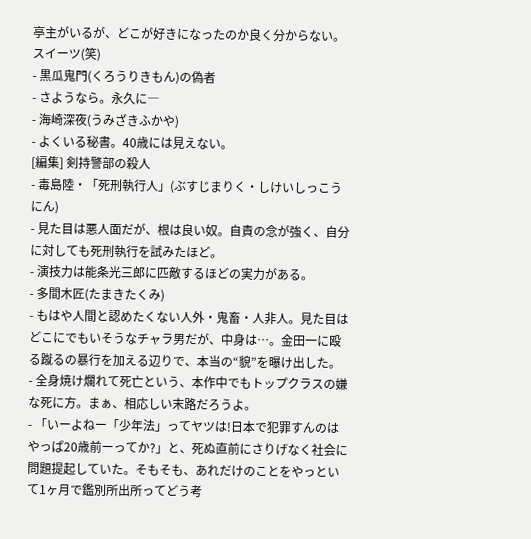亭主がいるが、どこが好きになったのか良く分からない。スイーツ(笑)
- 黒瓜鬼門(くろうりきもん)の偽者
- さようなら。永久に―
- 海崎深夜(うみざきふかや)
- よくいる秘書。40歳には見えない。
[編集] 剣持警部の殺人
- 毒島陸・「死刑執行人」(ぶすじまりく・しけいしっこうにん)
- 見た目は悪人面だが、根は良い奴。自責の念が強く、自分に対しても死刑執行を試みたほど。
- 演技力は能条光三郎に匹敵するほどの実力がある。
- 多間木匠(たまきたくみ)
- もはや人間と認めたくない人外・鬼畜・人非人。見た目はどこにでもいそうなチャラ男だが、中身は…。金田一に殴る蹴るの暴行を加える辺りで、本当の“貌”を曝け出した。
- 全身焼け爛れて死亡という、本作中でもトップクラスの嫌な死に方。まぁ、相応しい末路だろうよ。
- 「いーよねー「少年法」ってヤツは!日本で犯罪すんのはやっぱ20歳前ーってか?」と、死ぬ直前にさりげなく社会に問題提起していた。そもそも、あれだけのことをやっといて1ヶ月で鑑別所出所ってどう考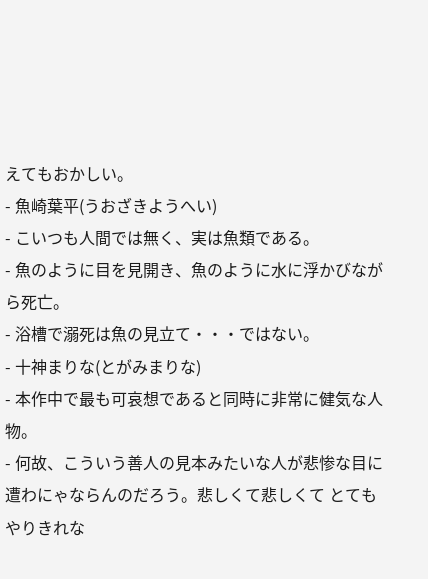えてもおかしい。
- 魚崎葉平(うおざきようへい)
- こいつも人間では無く、実は魚類である。
- 魚のように目を見開き、魚のように水に浮かびながら死亡。
- 浴槽で溺死は魚の見立て・・・ではない。
- 十神まりな(とがみまりな)
- 本作中で最も可哀想であると同時に非常に健気な人物。
- 何故、こういう善人の見本みたいな人が悲惨な目に遭わにゃならんのだろう。悲しくて悲しくて とてもやりきれな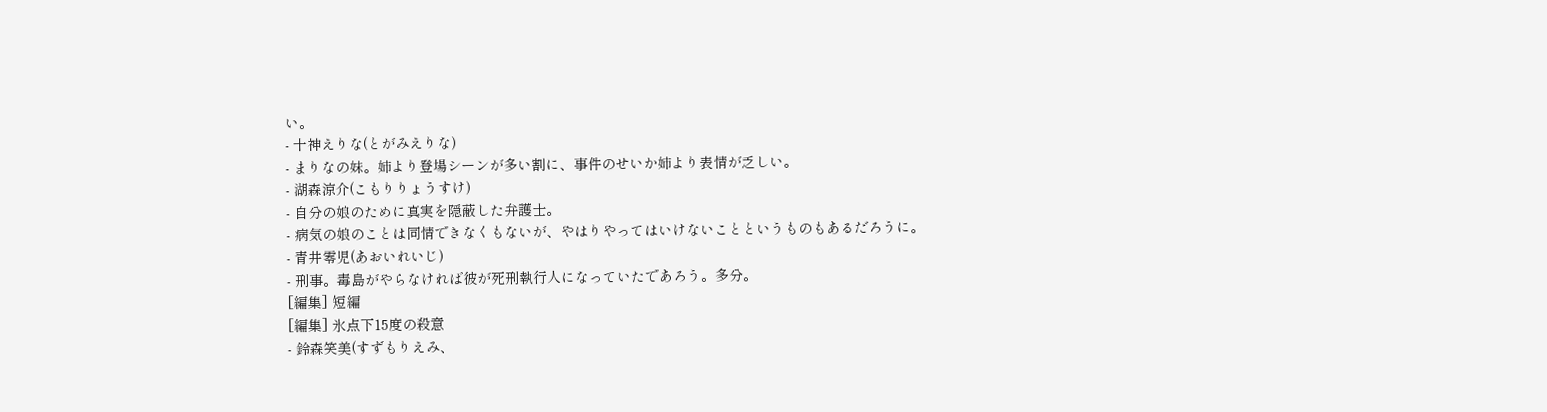い。
- 十神えりな(とがみえりな)
- まりなの妹。姉より登場シーンが多い割に、事件のせいか姉より表情が乏しい。
- 湖森涼介(こもりりょうすけ)
- 自分の娘のために真実を隠蔽した弁護士。
- 病気の娘のことは同情できなくもないが、やはりやってはいけないことというものもあるだろうに。
- 青井零児(あおいれいじ)
- 刑事。毒島がやらなければ彼が死刑執行人になっていたであろう。多分。
[編集] 短編
[編集] 氷点下15度の殺意
- 鈴森笑美(すずもりえみ、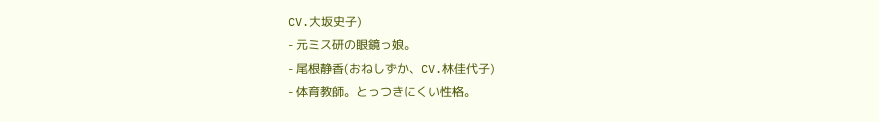CV.大坂史子)
- 元ミス研の眼鏡っ娘。
- 尾根静香(おねしずか、CV.林佳代子)
- 体育教師。とっつきにくい性格。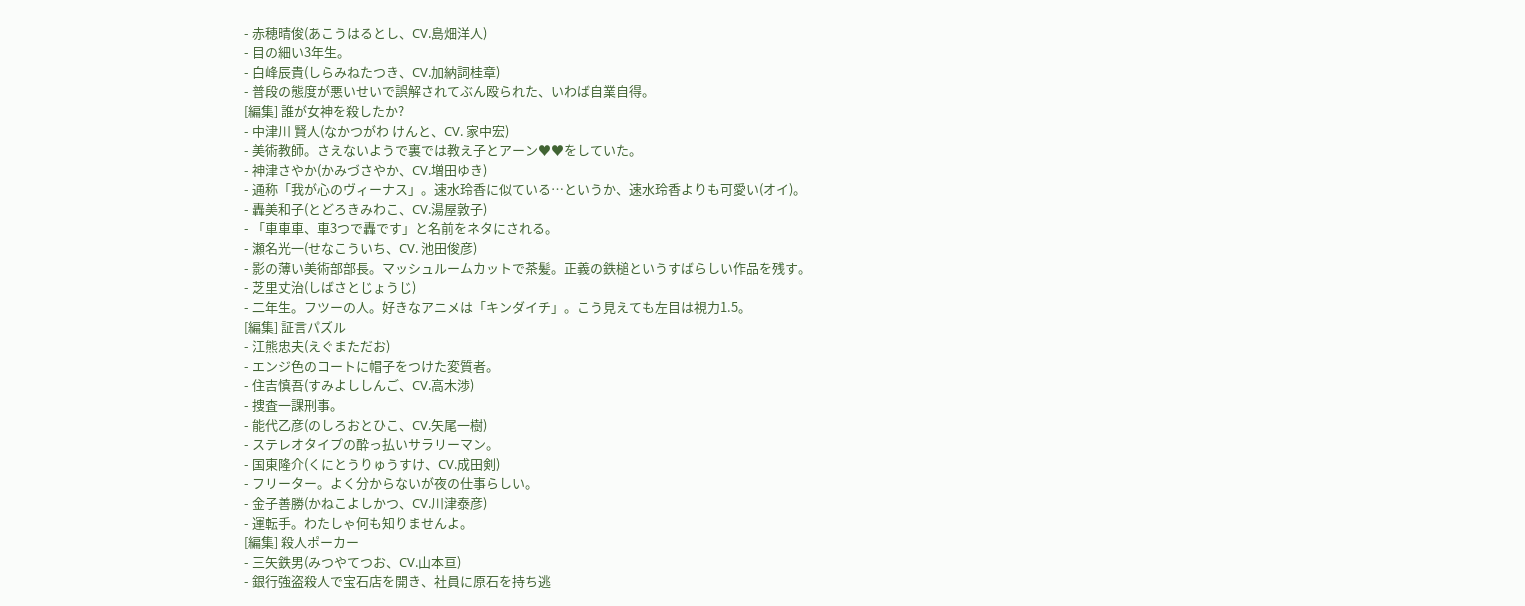- 赤穂晴俊(あこうはるとし、CV.島畑洋人)
- 目の細い3年生。
- 白峰辰貴(しらみねたつき、CV.加納詞桂章)
- 普段の態度が悪いせいで誤解されてぶん殴られた、いわば自業自得。
[編集] 誰が女神を殺したか?
- 中津川 賢人(なかつがわ けんと、CV. 家中宏)
- 美術教師。さえないようで裏では教え子とアーン♥♥をしていた。
- 神津さやか(かみづさやか、CV.増田ゆき)
- 通称「我が心のヴィーナス」。速水玲香に似ている…というか、速水玲香よりも可愛い(オイ)。
- 轟美和子(とどろきみわこ、CV.湯屋敦子)
- 「車車車、車3つで轟です」と名前をネタにされる。
- 瀬名光一(せなこういち、CV. 池田俊彦)
- 影の薄い美術部部長。マッシュルームカットで茶髪。正義の鉄槌というすばらしい作品を残す。
- 芝里丈治(しばさとじょうじ)
- 二年生。フツーの人。好きなアニメは「キンダイチ」。こう見えても左目は視力1.5。
[編集] 証言パズル
- 江熊忠夫(えぐまただお)
- エンジ色のコートに帽子をつけた変質者。
- 住吉慎吾(すみよししんご、CV.高木渉)
- 捜査一課刑事。
- 能代乙彦(のしろおとひこ、CV.矢尾一樹)
- ステレオタイプの酔っ払いサラリーマン。
- 国東隆介(くにとうりゅうすけ、CV.成田剣)
- フリーター。よく分からないが夜の仕事らしい。
- 金子善勝(かねこよしかつ、CV.川津泰彦)
- 運転手。わたしゃ何も知りませんよ。
[編集] 殺人ポーカー
- 三矢鉄男(みつやてつお、CV.山本亘)
- 銀行強盗殺人で宝石店を開き、社員に原石を持ち逃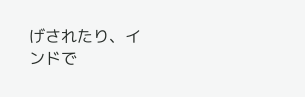げされたり、インドで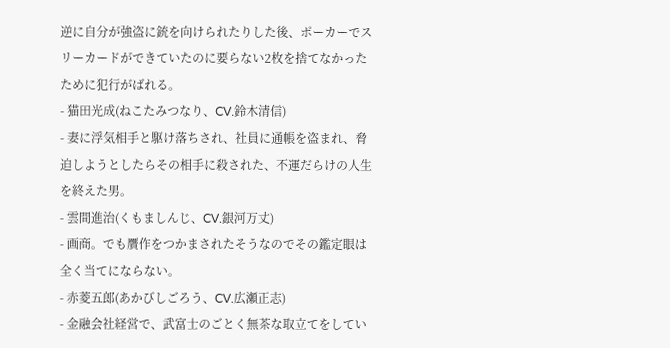逆に自分が強盗に銃を向けられたりした後、ポーカーでスリーカードができていたのに要らない2枚を捨てなかったために犯行がばれる。
- 猫田光成(ねこたみつなり、CV.鈴木清信)
- 妻に浮気相手と駆け落ちされ、社員に通帳を盗まれ、脅迫しようとしたらその相手に殺された、不運だらけの人生を終えた男。
- 雲間進治(くもましんじ、CV.銀河万丈)
- 画商。でも贋作をつかまされたそうなのでその鑑定眼は全く当てにならない。
- 赤菱五郎(あかびしごろう、CV.広瀬正志)
- 金融会社経営で、武富士のごとく無茶な取立てをしてい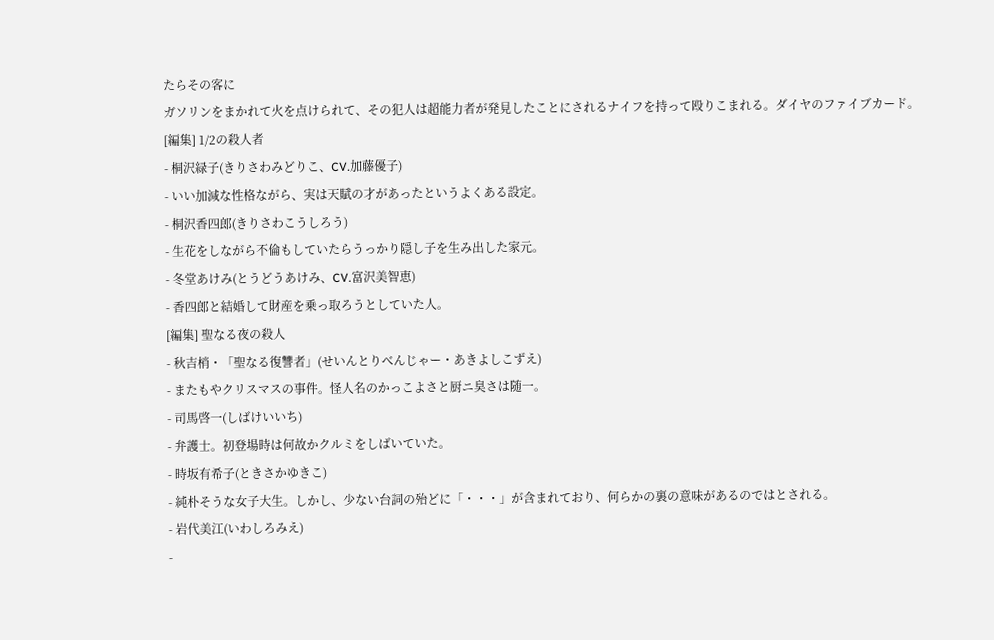たらその客に
ガソリンをまかれて火を点けられて、その犯人は超能力者が発見したことにされるナイフを持って殴りこまれる。ダイヤのファイブカード。
[編集] 1/2の殺人者
- 桐沢緑子(きりさわみどりこ、CV.加藤優子)
- いい加減な性格ながら、実は天賦の才があったというよくある設定。
- 桐沢香四郎(きりさわこうしろう)
- 生花をしながら不倫もしていたらうっかり隠し子を生み出した家元。
- 冬堂あけみ(とうどうあけみ、CV.富沢美智恵)
- 香四郎と結婚して財産を乗っ取ろうとしていた人。
[編集] 聖なる夜の殺人
- 秋吉梢・「聖なる復讐者」(せいんとりべんじゃー・あきよしこずえ)
- またもやクリスマスの事件。怪人名のかっこよさと厨ニ臭さは随一。
- 司馬啓一(しばけいいち)
- 弁護士。初登場時は何故かクルミをしばいていた。
- 時坂有希子(ときさかゆきこ)
- 純朴そうな女子大生。しかし、少ない台詞の殆どに「・・・」が含まれており、何らかの裏の意味があるのではとされる。
- 岩代美江(いわしろみえ)
-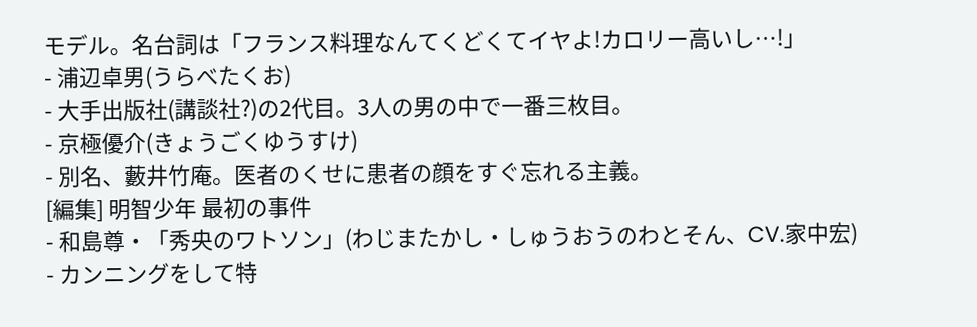モデル。名台詞は「フランス料理なんてくどくてイヤよ!カロリー高いし…!」
- 浦辺卓男(うらべたくお)
- 大手出版社(講談社?)の2代目。3人の男の中で一番三枚目。
- 京極優介(きょうごくゆうすけ)
- 別名、藪井竹庵。医者のくせに患者の顔をすぐ忘れる主義。
[編集] 明智少年 最初の事件
- 和島尊・「秀央のワトソン」(わじまたかし・しゅうおうのわとそん、CV.家中宏)
- カンニングをして特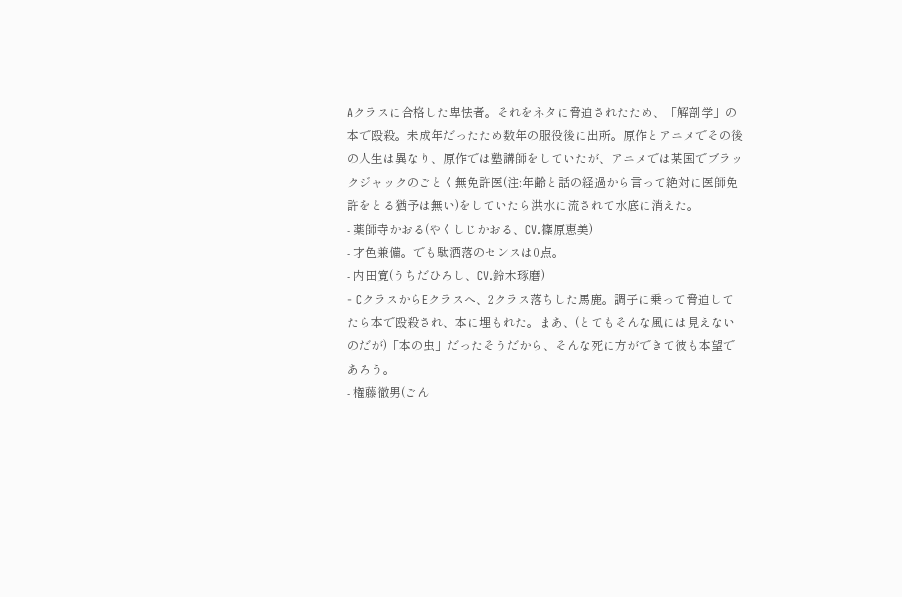Aクラスに合格した卑怯者。それをネタに脅迫されたため、「解剖学」の本で殴殺。未成年だったため数年の服役後に出所。原作とアニメでその後の人生は異なり、原作では塾講師をしていたが、アニメでは某国でブラックジャックのごとく無免許医(注:年齢と話の経過から言って絶対に医師免許をとる猶予は無い)をしていたら洪水に流されて水底に消えた。
- 薬師寺かおる(やくしじかおる、CV.篠原恵美)
- 才色兼備。でも駄洒落のセンスは0点。
- 内田寛(うちだひろし、CV.鈴木琢磨)
- CクラスからEクラスへ、2クラス落ちした馬鹿。調子に乗って脅迫してたら本で殴殺され、本に埋もれた。まあ、(とてもそんな風には見えないのだが)「本の虫」だったそうだから、そんな死に方ができて彼も本望であろう。
- 権藤徹男(ごん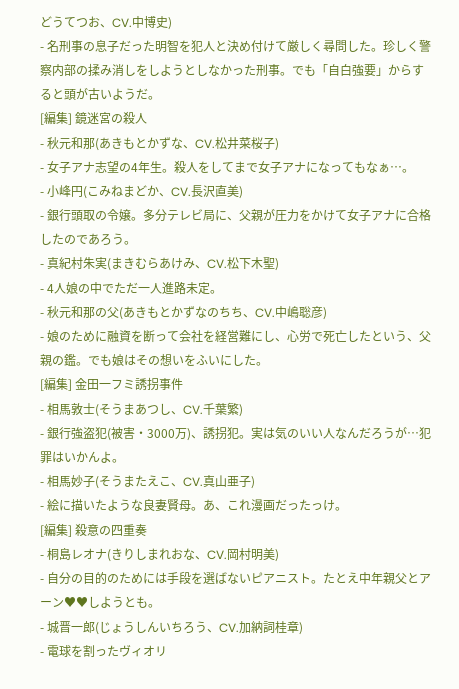どうてつお、CV.中博史)
- 名刑事の息子だった明智を犯人と決め付けて厳しく尋問した。珍しく警察内部の揉み消しをしようとしなかった刑事。でも「自白強要」からすると頭が古いようだ。
[編集] 鏡迷宮の殺人
- 秋元和那(あきもとかずな、CV.松井菜桜子)
- 女子アナ志望の4年生。殺人をしてまで女子アナになってもなぁ…。
- 小峰円(こみねまどか、CV.長沢直美)
- 銀行頭取の令嬢。多分テレビ局に、父親が圧力をかけて女子アナに合格したのであろう。
- 真紀村朱実(まきむらあけみ、CV.松下木聖)
- 4人娘の中でただ一人進路未定。
- 秋元和那の父(あきもとかずなのちち、CV.中嶋聡彦)
- 娘のために融資を断って会社を経営難にし、心労で死亡したという、父親の鑑。でも娘はその想いをふいにした。
[編集] 金田一フミ誘拐事件
- 相馬敦士(そうまあつし、CV.千葉繁)
- 銀行強盗犯(被害・3000万)、誘拐犯。実は気のいい人なんだろうが…犯罪はいかんよ。
- 相馬妙子(そうまたえこ、CV.真山亜子)
- 絵に描いたような良妻賢母。あ、これ漫画だったっけ。
[編集] 殺意の四重奏
- 桐島レオナ(きりしまれおな、CV.岡村明美)
- 自分の目的のためには手段を選ばないピアニスト。たとえ中年親父とアーン♥♥しようとも。
- 城晋一郎(じょうしんいちろう、CV.加納詞桂章)
- 電球を割ったヴィオリ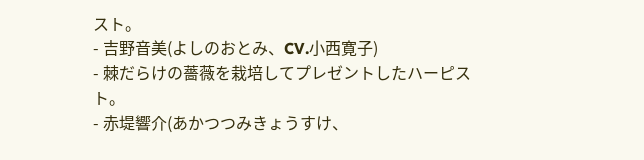スト。
- 吉野音美(よしのおとみ、CV.小西寛子)
- 棘だらけの薔薇を栽培してプレゼントしたハーピスト。
- 赤堤響介(あかつつみきょうすけ、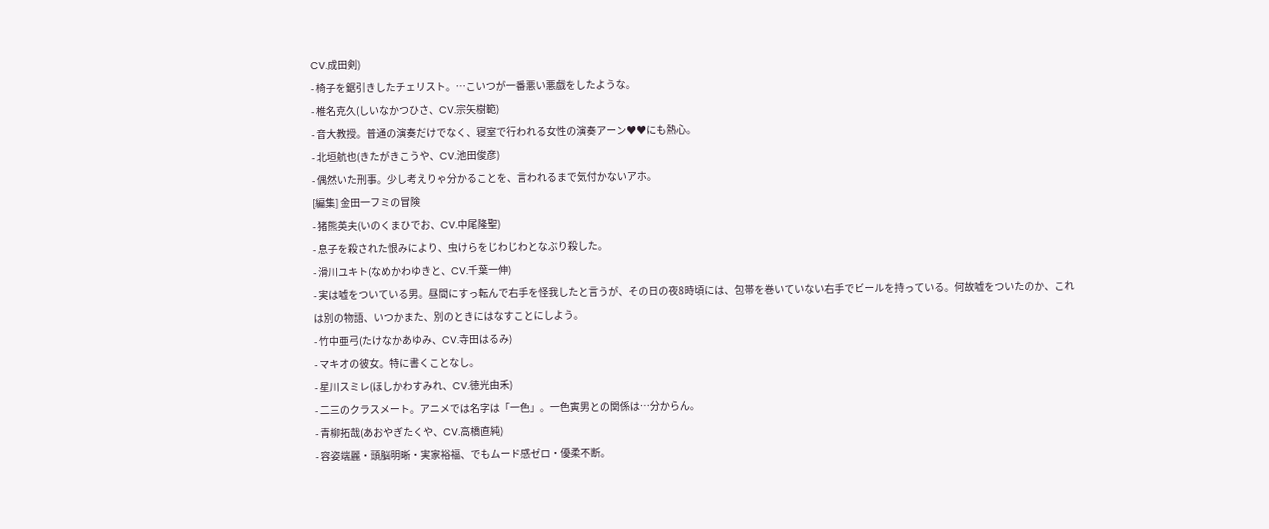CV.成田剣)
- 椅子を鋸引きしたチェリスト。…こいつが一番悪い悪戯をしたような。
- 椎名克久(しいなかつひさ、CV.宗矢樹範)
- 音大教授。普通の演奏だけでなく、寝室で行われる女性の演奏アーン♥♥にも熱心。
- 北垣航也(きたがきこうや、CV.池田俊彦)
- 偶然いた刑事。少し考えりゃ分かることを、言われるまで気付かないアホ。
[編集] 金田一フミの冒険
- 猪熊英夫(いのくまひでお、CV.中尾隆聖)
- 息子を殺された恨みにより、虫けらをじわじわとなぶり殺した。
- 滑川ユキト(なめかわゆきと、CV.千葉一伸)
- 実は嘘をついている男。昼間にすっ転んで右手を怪我したと言うが、その日の夜8時頃には、包帯を巻いていない右手でビールを持っている。何故嘘をついたのか、これは別の物語、いつかまた、別のときにはなすことにしよう。
- 竹中亜弓(たけなかあゆみ、CV.寺田はるみ)
- マキオの彼女。特に書くことなし。
- 星川スミレ(ほしかわすみれ、CV.徳光由禾)
- 二三のクラスメート。アニメでは名字は「一色」。一色寅男との関係は…分からん。
- 青柳拓哉(あおやぎたくや、CV.高橋直純)
- 容姿端麗・頭脳明晰・実家裕福、でもムード感ゼロ・優柔不断。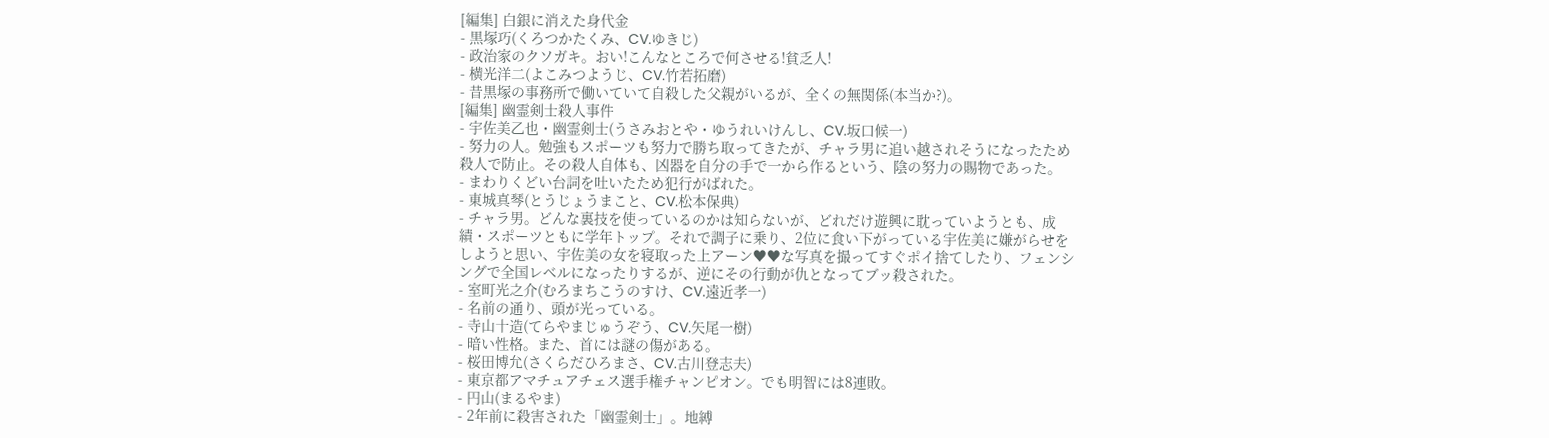[編集] 白銀に消えた身代金
- 黒塚巧(くろつかたくみ、CV.ゆきじ)
- 政治家のクソガキ。おい!こんなところで何させる!貧乏人!
- 横光洋二(よこみつようじ、CV.竹若拓磨)
- 昔黒塚の事務所で働いていて自殺した父親がいるが、全くの無関係(本当か?)。
[編集] 幽霊剣士殺人事件
- 宇佐美乙也・幽霊剣士(うさみおとや・ゆうれいけんし、CV.坂口候一)
- 努力の人。勉強もスポーツも努力で勝ち取ってきたが、チャラ男に追い越されそうになったため殺人で防止。その殺人自体も、凶器を自分の手で一から作るという、陰の努力の賜物であった。
- まわりくどい台詞を吐いたため犯行がばれた。
- 東城真琴(とうじょうまこと、CV.松本保典)
- チャラ男。どんな裏技を使っているのかは知らないが、どれだけ遊興に耽っていようとも、成績・スポーツともに学年トップ。それで調子に乗り、2位に食い下がっている宇佐美に嫌がらせをしようと思い、宇佐美の女を寝取った上アーン♥♥な写真を撮ってすぐポイ捨てしたり、フェンシングで全国レベルになったりするが、逆にその行動が仇となってブッ殺された。
- 室町光之介(むろまちこうのすけ、CV.遠近孝一)
- 名前の通り、頭が光っている。
- 寺山十造(てらやまじゅうぞう、CV.矢尾一樹)
- 暗い性格。また、首には謎の傷がある。
- 桜田博允(さくらだひろまさ、CV.古川登志夫)
- 東京都アマチュアチェス選手権チャンピオン。でも明智には8連敗。
- 円山(まるやま)
- 2年前に殺害された「幽霊剣士」。地縛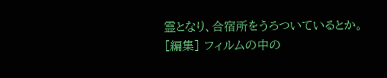霊となり、合宿所をうろついているとか。
[編集] フィルムの中の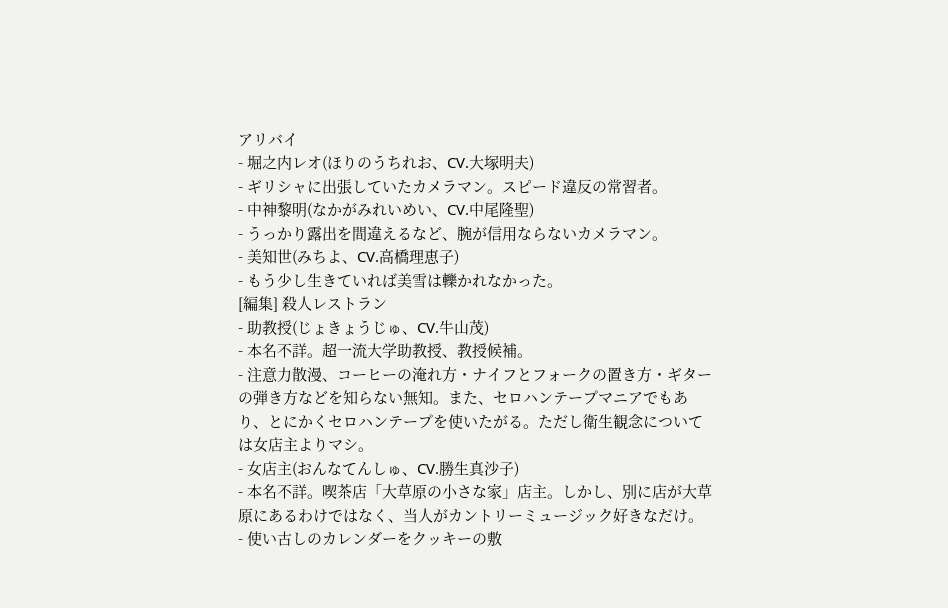アリバイ
- 堀之内レオ(ほりのうちれお、CV.大塚明夫)
- ギリシャに出張していたカメラマン。スピード違反の常習者。
- 中神黎明(なかがみれいめい、CV.中尾隆聖)
- うっかり露出を間違えるなど、腕が信用ならないカメラマン。
- 美知世(みちよ、CV.高橋理恵子)
- もう少し生きていれば美雪は轢かれなかった。
[編集] 殺人レストラン
- 助教授(じょきょうじゅ、CV.牛山茂)
- 本名不詳。超一流大学助教授、教授候補。
- 注意力散漫、コーヒーの淹れ方・ナイフとフォークの置き方・ギターの弾き方などを知らない無知。また、セロハンテープマニアでもあり、とにかくセロハンテープを使いたがる。ただし衛生観念については女店主よりマシ。
- 女店主(おんなてんしゅ、CV.勝生真沙子)
- 本名不詳。喫茶店「大草原の小さな家」店主。しかし、別に店が大草原にあるわけではなく、当人がカントリーミュージック好きなだけ。
- 使い古しのカレンダーをクッキーの敷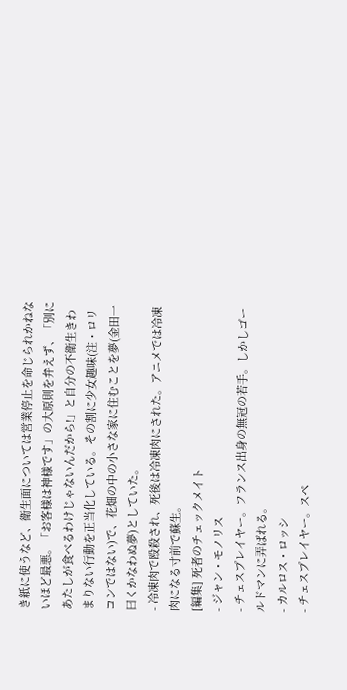き紙に使うなど、衛生面については営業停止を命じられかねないほど最悪。「お客様は神様です」の大原則を弁えず、「別にあたしが食べるわけじゃないんだから!」と自分の不衛生きわまりない行動を正当化している。その割に少女趣味(注・ロリコンではない)で、花畑の中の小さな家に住むことを夢(金田一曰くかなわぬ夢)としていた。
- 冷凍肉で殴殺され、死後は冷凍肉にされた。アニメでは冷凍肉になる寸前で蘇生。
[編集] 死者のチェックメイト
- ジャン・モノリス
- チェスプレイヤー。フランス出身の無冠の若手。しかしゴールドマンに弄ばれる。
- カルロス・ロッシ
- チェスプレイヤー。スペ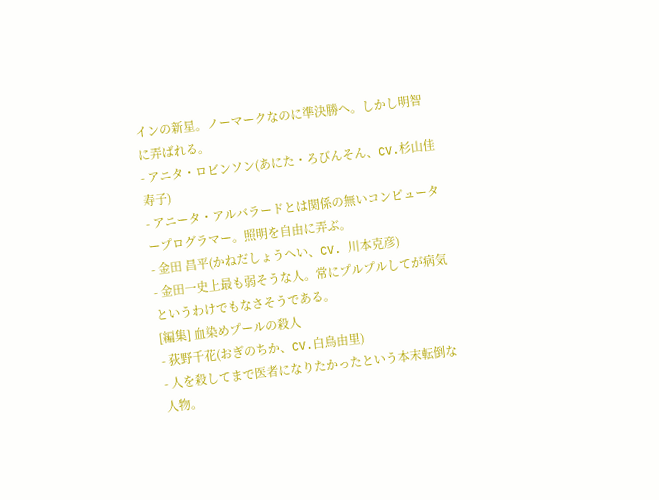インの新星。ノーマークなのに準決勝へ。しかし明智に弄ばれる。
- アニタ・ロビンソン(あにた・ろびんそん、CV.杉山佳寿子)
- アニータ・アルバラードとは関係の無いコンピュータープログラマー。照明を自由に弄ぶ。
- 金田 昌平(かねだしょうへい、CV. 川本克彦)
- 金田一史上最も弱そうな人。常にプルプルしてが病気というわけでもなさそうである。
[編集] 血染めプールの殺人
- 荻野千花(おぎのちか、CV.白鳥由里)
- 人を殺してまで医者になりたかったという本末転倒な人物。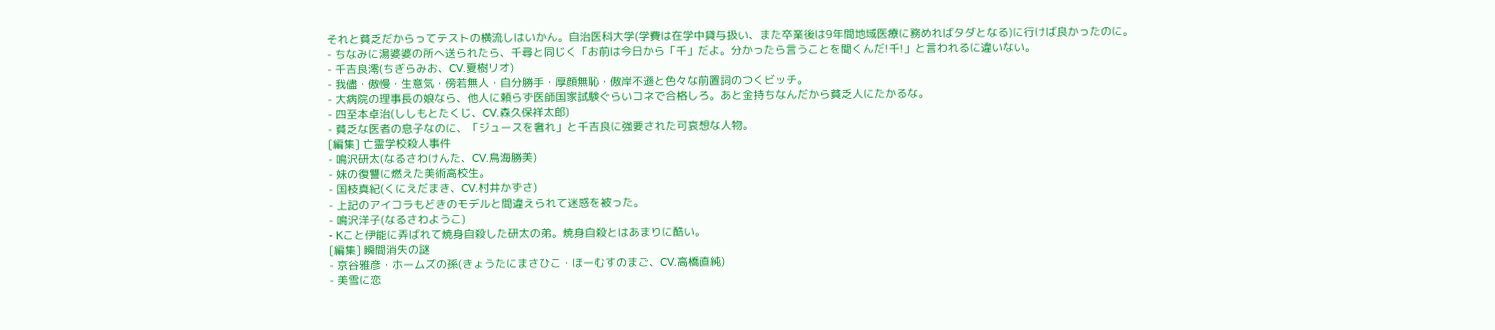それと貧乏だからってテストの横流しはいかん。自治医科大学(学費は在学中貸与扱い、また卒業後は9年間地域医療に務めればタダとなる)に行けば良かったのに。
- ちなみに湯婆婆の所へ送られたら、千尋と同じく「お前は今日から「千」だよ。分かったら言うことを聞くんだ!千!」と言われるに違いない。
- 千吉良澪(ちぎらみお、CV.夏樹リオ)
- 我儘・傲慢・生意気・傍若無人・自分勝手・厚顔無恥・傲岸不遜と色々な前置詞のつくビッチ。
- 大病院の理事長の娘なら、他人に頼らず医師国家試験ぐらいコネで合格しろ。あと金持ちなんだから貧乏人にたかるな。
- 四至本卓治(ししもとたくじ、CV.森久保祥太郎)
- 貧乏な医者の息子なのに、「ジュースを奢れ」と千吉良に強要された可哀想な人物。
[編集] 亡霊学校殺人事件
- 鳴沢研太(なるさわけんた、CV.鳥海勝美)
- 妹の復讐に燃えた美術高校生。
- 国枝真紀(くにえだまき、CV.村井かずさ)
- 上記のアイコラもどきのモデルと間違えられて迷惑を被った。
- 鳴沢洋子(なるさわようこ)
- Kこと伊能に弄ばれて焼身自殺した研太の弟。焼身自殺とはあまりに酷い。
[編集] 瞬間消失の謎
- 京谷雅彦・ホームズの孫(きょうたにまさひこ・ほーむすのまご、CV.高橋直純)
- 美雪に恋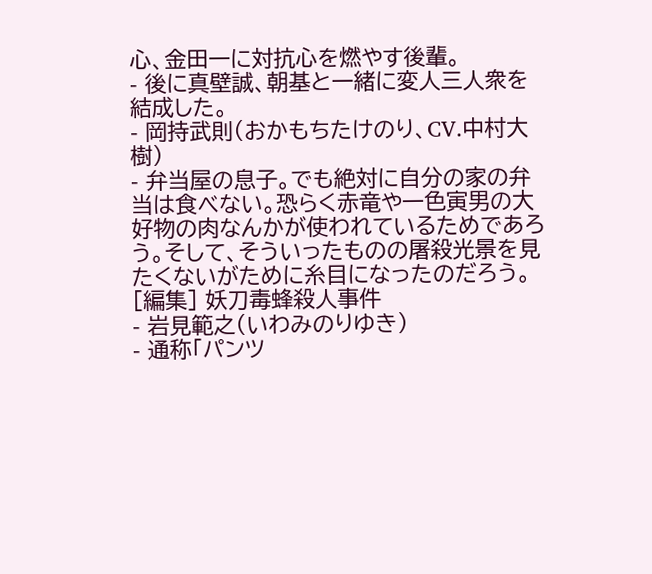心、金田一に対抗心を燃やす後輩。
- 後に真壁誠、朝基と一緒に変人三人衆を結成した。
- 岡持武則(おかもちたけのり、CV.中村大樹)
- 弁当屋の息子。でも絶対に自分の家の弁当は食べない。恐らく赤竜や一色寅男の大好物の肉なんかが使われているためであろう。そして、そういったものの屠殺光景を見たくないがために糸目になったのだろう。
[編集] 妖刀毒蜂殺人事件
- 岩見範之(いわみのりゆき)
- 通称「パンツ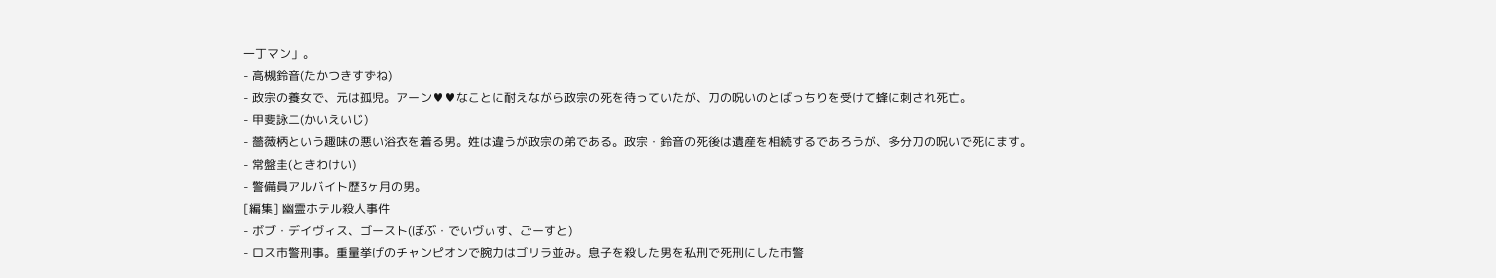一丁マン」。
- 高槻鈴音(たかつきすずね)
- 政宗の養女で、元は孤児。アーン♥♥なことに耐えながら政宗の死を待っていたが、刀の呪いのとばっちりを受けて蜂に刺され死亡。
- 甲斐詠二(かいえいじ)
- 薔薇柄という趣味の悪い浴衣を着る男。姓は違うが政宗の弟である。政宗・鈴音の死後は遺産を相続するであろうが、多分刀の呪いで死にます。
- 常盤圭(ときわけい)
- 警備員アルバイト歴3ヶ月の男。
[編集] 幽霊ホテル殺人事件
- ボブ・デイヴィス、ゴースト(ぼぶ・でいヴぃす、ごーすと)
- ロス市警刑事。重量挙げのチャンピオンで腕力はゴリラ並み。息子を殺した男を私刑で死刑にした市警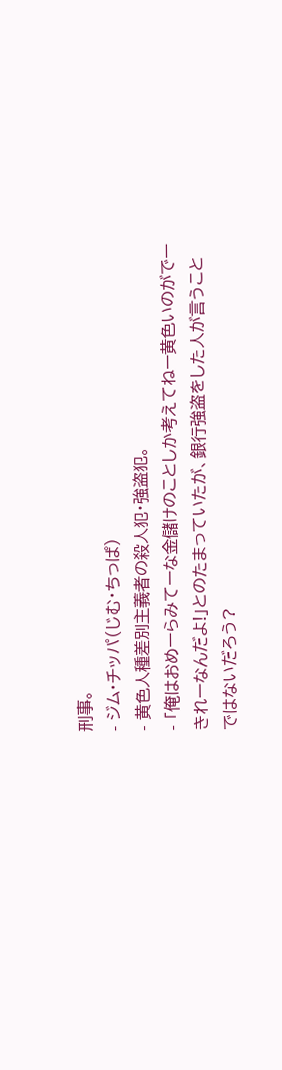刑事。
- ジム・チッパ(じむ・ちっぱ)
- 黄色人種差別主義者の殺人犯・強盗犯。
- 「俺はおめーらみてーな金儲けのことしか考えてねー黄色いのがでーきれーなんだよ!」とのたまっていたが、銀行強盗をした人が言うことではないだろう?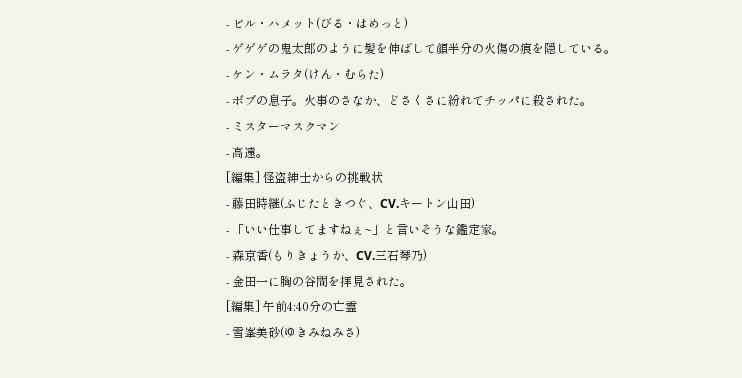- ビル・ハメット(びる・はめっと)
- ゲゲゲの鬼太郎のように髪を伸ばして顔半分の火傷の痕を隠している。
- ケン・ムラタ(けん・むらた)
- ボブの息子。火事のさなか、どさくさに紛れてチッパに殺された。
- ミスターマスクマン
- 高遠。
[編集] 怪盗紳士からの挑戦状
- 藤田時継(ふじたときつぐ、CV.キートン山田)
- 「いい仕事してますねぇ~」と言いそうな鑑定家。
- 森京香(もりきょうか、CV.三石琴乃)
- 金田一に胸の谷間を拝見された。
[編集] 午前4:40分の亡霊
- 雪峯美砂(ゆきみねみさ)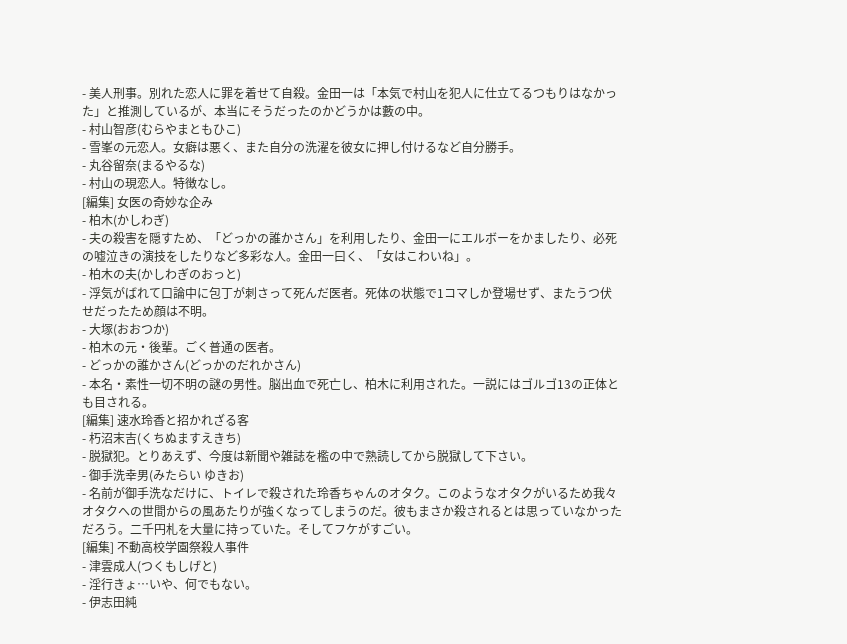- 美人刑事。別れた恋人に罪を着せて自殺。金田一は「本気で村山を犯人に仕立てるつもりはなかった」と推測しているが、本当にそうだったのかどうかは藪の中。
- 村山智彦(むらやまともひこ)
- 雪峯の元恋人。女癖は悪く、また自分の洗濯を彼女に押し付けるなど自分勝手。
- 丸谷留奈(まるやるな)
- 村山の現恋人。特徴なし。
[編集] 女医の奇妙な企み
- 柏木(かしわぎ)
- 夫の殺害を隠すため、「どっかの誰かさん」を利用したり、金田一にエルボーをかましたり、必死の嘘泣きの演技をしたりなど多彩な人。金田一曰く、「女はこわいね」。
- 柏木の夫(かしわぎのおっと)
- 浮気がばれて口論中に包丁が刺さって死んだ医者。死体の状態で1コマしか登場せず、またうつ伏せだったため顔は不明。
- 大塚(おおつか)
- 柏木の元・後輩。ごく普通の医者。
- どっかの誰かさん(どっかのだれかさん)
- 本名・素性一切不明の謎の男性。脳出血で死亡し、柏木に利用された。一説にはゴルゴ13の正体とも目される。
[編集] 速水玲香と招かれざる客
- 朽沼末吉(くちぬますえきち)
- 脱獄犯。とりあえず、今度は新聞や雑誌を檻の中で熟読してから脱獄して下さい。
- 御手洗幸男(みたらい ゆきお)
- 名前が御手洗なだけに、トイレで殺された玲香ちゃんのオタク。このようなオタクがいるため我々オタクへの世間からの風あたりが強くなってしまうのだ。彼もまさか殺されるとは思っていなかっただろう。二千円札を大量に持っていた。そしてフケがすごい。
[編集] 不動高校学園祭殺人事件
- 津雲成人(つくもしげと)
- 淫行きょ…いや、何でもない。
- 伊志田純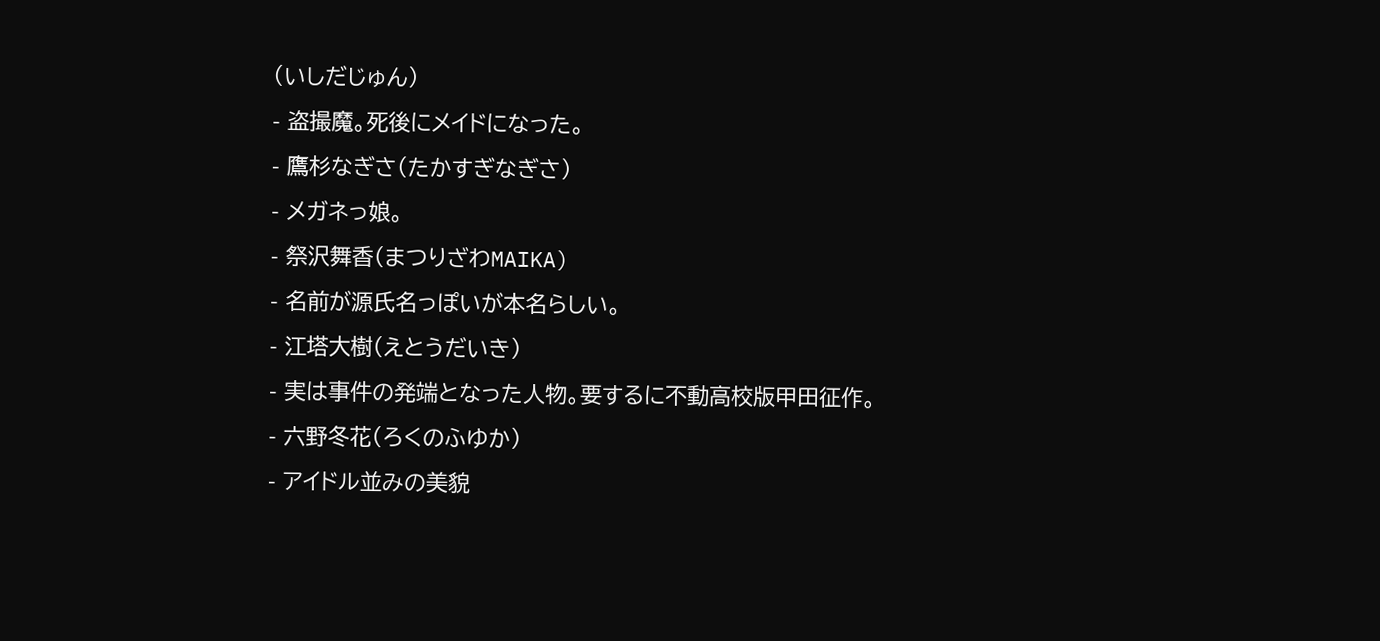(いしだじゅん)
- 盗撮魔。死後にメイドになった。
- 鷹杉なぎさ(たかすぎなぎさ)
- メガネっ娘。
- 祭沢舞香(まつりざわMAIKA)
- 名前が源氏名っぽいが本名らしい。
- 江塔大樹(えとうだいき)
- 実は事件の発端となった人物。要するに不動高校版甲田征作。
- 六野冬花(ろくのふゆか)
- アイドル並みの美貌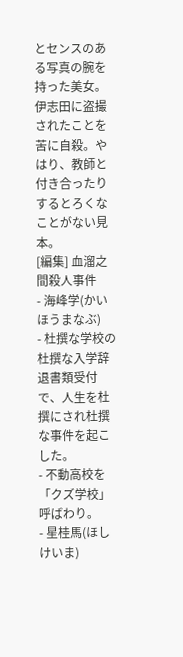とセンスのある写真の腕を持った美女。伊志田に盗撮されたことを苦に自殺。やはり、教師と付き合ったりするとろくなことがない見本。
[編集] 血溜之間殺人事件
- 海峰学(かいほうまなぶ)
- 杜撰な学校の杜撰な入学辞退書類受付で、人生を杜撰にされ杜撰な事件を起こした。
- 不動高校を「クズ学校」呼ばわり。
- 星桂馬(ほしけいま)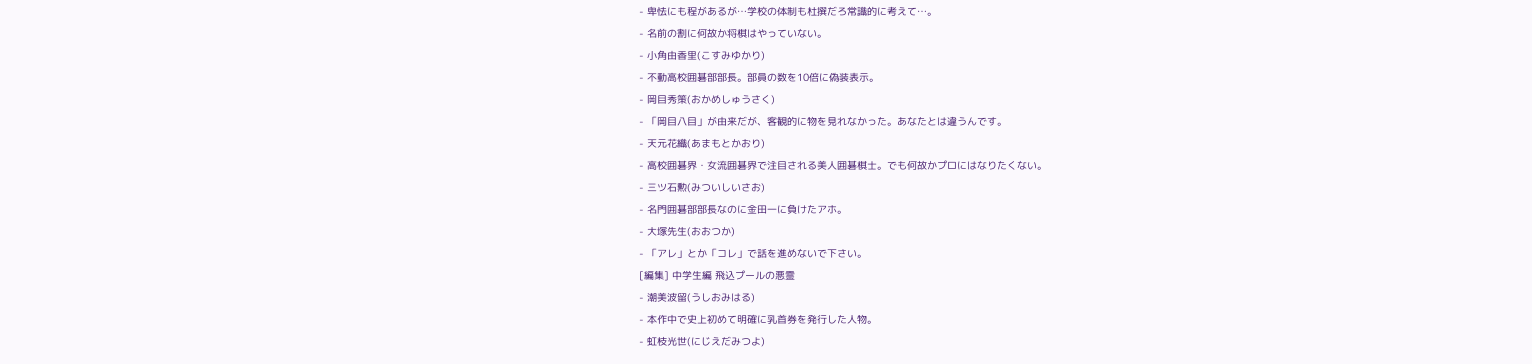- 卑怯にも程があるが…学校の体制も杜撰だろ常識的に考えて…。
- 名前の割に何故か将棋はやっていない。
- 小角由香里(こすみゆかり)
- 不動高校囲碁部部長。部員の数を10倍に偽装表示。
- 岡目秀策(おかめしゅうさく)
- 「岡目八目」が由来だが、客観的に物を見れなかった。あなたとは違うんです。
- 天元花織(あまもとかおり)
- 高校囲碁界・女流囲碁界で注目される美人囲碁棋士。でも何故かプロにはなりたくない。
- 三ツ石勲(みついしいさお)
- 名門囲碁部部長なのに金田一に負けたアホ。
- 大塚先生(おおつか)
- 「アレ」とか「コレ」で話を進めないで下さい。
[編集] 中学生編 飛込プールの悪霊
- 潮美波留(うしおみはる)
- 本作中で史上初めて明確に乳首券を発行した人物。
- 虹枝光世(にじえだみつよ)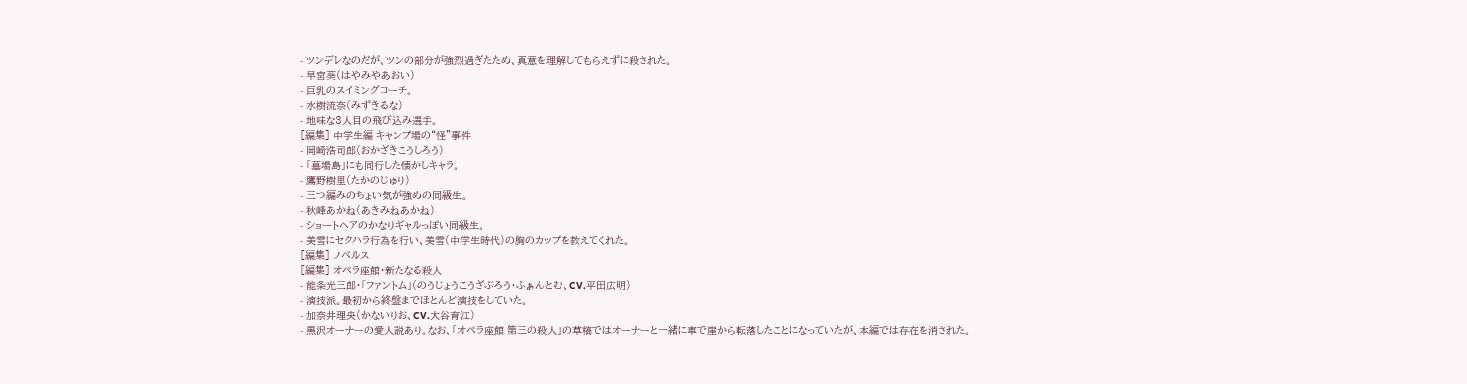- ツンデレなのだが、ツンの部分が強烈過ぎたため、真意を理解してもらえずに殺された。
- 早宮葵(はやみやあおい)
- 巨乳のスイミングコーチ。
- 水樹流奈(みずきるな)
- 地味な3人目の飛び込み選手。
[編集] 中学生編 キャンプ場の“怪”事件
- 岡崎浩司郎(おかざきこうしろう)
- 「墓場島」にも同行した懐かしキャラ。
- 鷹野樹里(たかのじゅり)
- 三つ編みのちょい気が強めの同級生。
- 秋峰あかね(あきみねあかね)
- ショートヘアのかなりギャルっぽい同級生。
- 美雪にセクハラ行為を行い、美雪(中学生時代)の胸のカップを教えてくれた。
[編集] ノベルス
[編集] オペラ座館・新たなる殺人
- 能条光三郎・「ファントム」(のうじょうこうざぶろう・ふぁんとむ、CV.平田広明)
- 演技派。最初から終盤までほとんど演技をしていた。
- 加奈井理央(かないりお、CV.大谷育江)
- 黒沢オーナーの愛人説あり。なお、「オペラ座館 第三の殺人」の草稿ではオーナーと一緒に車で崖から転落したことになっていたが、本編では存在を消された。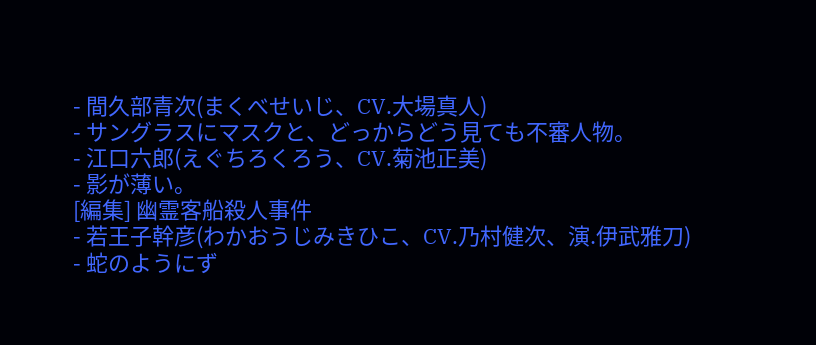- 間久部青次(まくべせいじ、CV.大場真人)
- サングラスにマスクと、どっからどう見ても不審人物。
- 江口六郎(えぐちろくろう、CV.菊池正美)
- 影が薄い。
[編集] 幽霊客船殺人事件
- 若王子幹彦(わかおうじみきひこ、CV.乃村健次、演.伊武雅刀)
- 蛇のようにず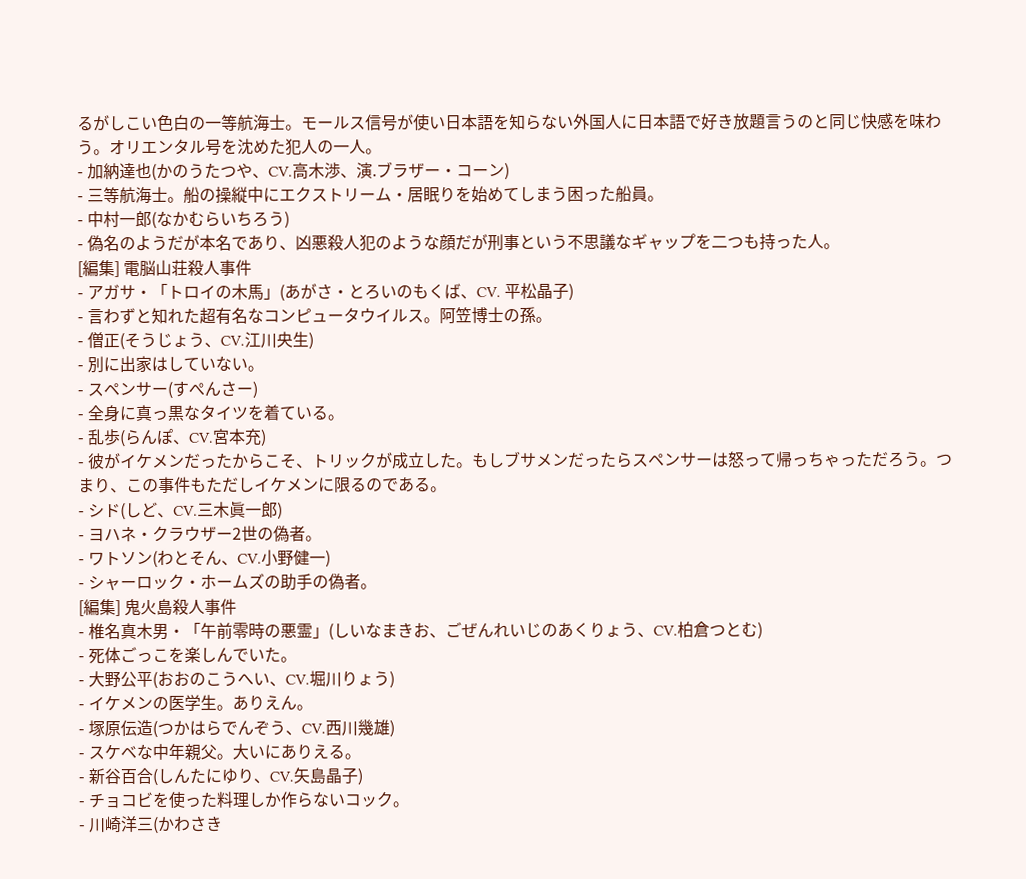るがしこい色白の一等航海士。モールス信号が使い日本語を知らない外国人に日本語で好き放題言うのと同じ快感を味わう。オリエンタル号を沈めた犯人の一人。
- 加納達也(かのうたつや、CV.高木渉、演.ブラザー・コーン)
- 三等航海士。船の操縦中にエクストリーム・居眠りを始めてしまう困った船員。
- 中村一郎(なかむらいちろう)
- 偽名のようだが本名であり、凶悪殺人犯のような顔だが刑事という不思議なギャップを二つも持った人。
[編集] 電脳山荘殺人事件
- アガサ・「トロイの木馬」(あがさ・とろいのもくば、CV. 平松晶子)
- 言わずと知れた超有名なコンピュータウイルス。阿笠博士の孫。
- 僧正(そうじょう、CV.江川央生)
- 別に出家はしていない。
- スペンサー(すぺんさー)
- 全身に真っ黒なタイツを着ている。
- 乱歩(らんぽ、CV.宮本充)
- 彼がイケメンだったからこそ、トリックが成立した。もしブサメンだったらスペンサーは怒って帰っちゃっただろう。つまり、この事件もただしイケメンに限るのである。
- シド(しど、CV.三木眞一郎)
- ヨハネ・クラウザー2世の偽者。
- ワトソン(わとそん、CV.小野健一)
- シャーロック・ホームズの助手の偽者。
[編集] 鬼火島殺人事件
- 椎名真木男・「午前零時の悪霊」(しいなまきお、ごぜんれいじのあくりょう、CV.柏倉つとむ)
- 死体ごっこを楽しんでいた。
- 大野公平(おおのこうへい、CV.堀川りょう)
- イケメンの医学生。ありえん。
- 塚原伝造(つかはらでんぞう、CV.西川幾雄)
- スケベな中年親父。大いにありえる。
- 新谷百合(しんたにゆり、CV.矢島晶子)
- チョコビを使った料理しか作らないコック。
- 川崎洋三(かわさき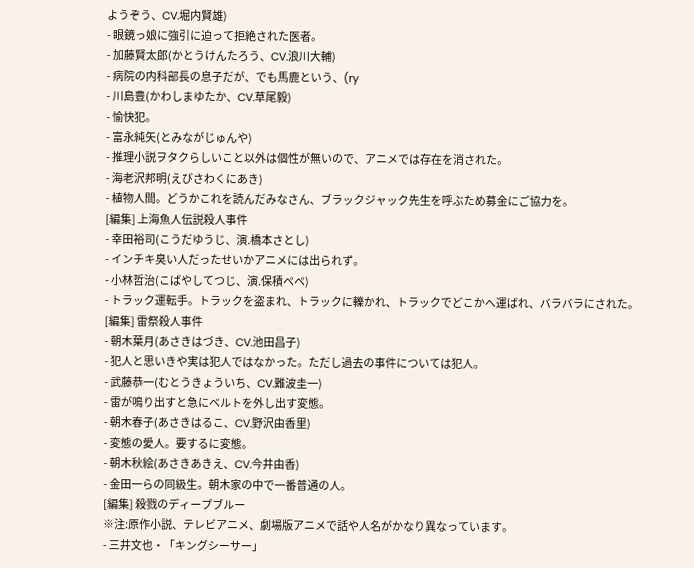ようぞう、CV.堀内賢雄)
- 眼鏡っ娘に強引に迫って拒絶された医者。
- 加藤賢太郎(かとうけんたろう、CV.浪川大輔)
- 病院の内科部長の息子だが、でも馬鹿という、(ry
- 川島豊(かわしまゆたか、CV.草尾毅)
- 愉快犯。
- 富永純矢(とみながじゅんや)
- 推理小説ヲタクらしいこと以外は個性が無いので、アニメでは存在を消された。
- 海老沢邦明(えびさわくにあき)
- 植物人間。どうかこれを読んだみなさん、ブラックジャック先生を呼ぶため募金にご協力を。
[編集] 上海魚人伝説殺人事件
- 幸田裕司(こうだゆうじ、演.橋本さとし)
- インチキ臭い人だったせいかアニメには出られず。
- 小林哲治(こばやしてつじ、演.保積ペペ)
- トラック運転手。トラックを盗まれ、トラックに轢かれ、トラックでどこかへ運ばれ、バラバラにされた。
[編集] 雷祭殺人事件
- 朝木葉月(あさきはづき、CV.池田昌子)
- 犯人と思いきや実は犯人ではなかった。ただし過去の事件については犯人。
- 武藤恭一(むとうきょういち、CV.難波圭一)
- 雷が鳴り出すと急にベルトを外し出す変態。
- 朝木春子(あさきはるこ、CV.野沢由香里)
- 変態の愛人。要するに変態。
- 朝木秋絵(あさきあきえ、CV.今井由香)
- 金田一らの同級生。朝木家の中で一番普通の人。
[編集] 殺戮のディープブルー
※注:原作小説、テレビアニメ、劇場版アニメで話や人名がかなり異なっています。
- 三井文也・「キングシーサー」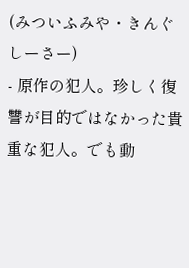(みついふみや・きんぐしーさー)
- 原作の犯人。珍しく復讐が目的ではなかった貴重な犯人。でも動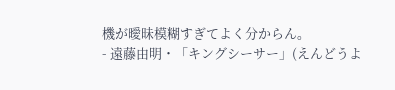機が曖昧模糊すぎてよく分からん。
- 遠藤由明・「キングシーサー」(えんどうよ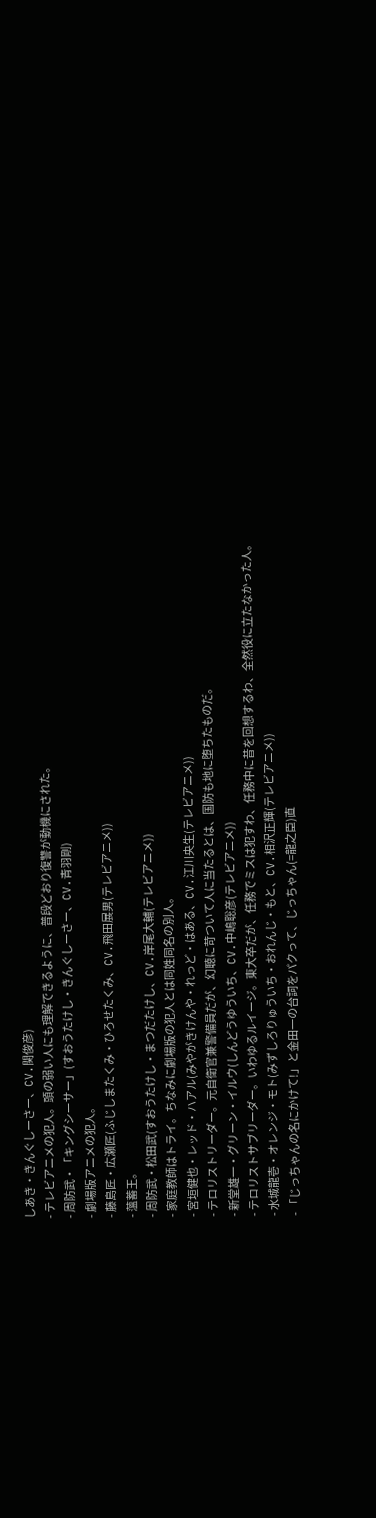しあき・きんぐしーさー、CV.関俊彦)
- テレビアニメの犯人。頭の弱い人にも理解できるように、普段どおり復讐が動機にされた。
- 周防武・「キングシーサー」(すおうたけし・きんぐしーさー、CV.青羽剛)
- 劇場版アニメの犯人。
- 藤島匠・広瀬匠(ふじしまたくみ・ひろせたくみ、CV.飛田展男(テレビアニメ))
- 薀蓄王。
- 周防武・松田武(すおうたけし・まつだたけし、CV.岸尾大輔(テレビアニメ))
- 家庭教師はトライ。ちなみに劇場版の犯人とは同姓同名の別人。
- 宮垣健也・レッド・ハアル(みやがきけんや・れっど・はある、CV.江川央生(テレビアニメ))
- テロリストリーダー。元自衛官兼警備員だが、幻聴に苛ついて人に当たるとは、国防も地に堕ちたものだ。
- 新堂雄一・グリーン・イルウ(しんどうゆういち、CV.中嶋聡彦(テレビアニメ))
- テロリストサブリーダー。いわゆるルイージ。東大卒だが、任務でミスは犯すわ、任務中に昔を回想するわ、全然役に立たなかった人。
- 水城龍壱・オレンジ・モト(みずしろりゅういち・おれんじ・もと、CV.相沢正輝(テレビアニメ))
- 「じっちゃんの名にかけて!」と金田一の台詞をパクって、じっちゃん(=龍之臣)直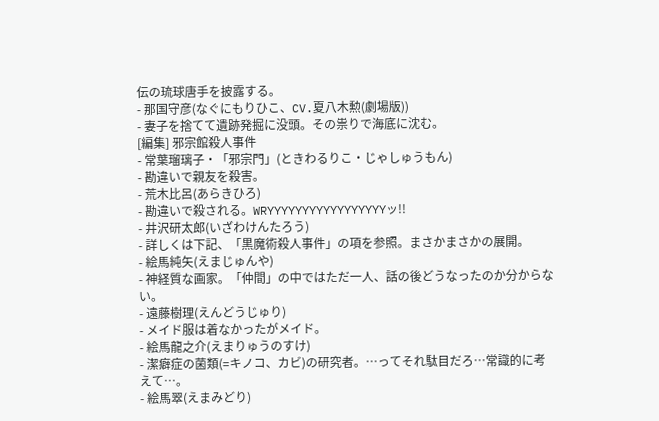伝の琉球唐手を披露する。
- 那国守彦(なぐにもりひこ、CV.夏八木勲(劇場版))
- 妻子を捨てて遺跡発掘に没頭。その祟りで海底に沈む。
[編集] 邪宗館殺人事件
- 常葉瑠璃子・「邪宗門」(ときわるりこ・じゃしゅうもん)
- 勘違いで親友を殺害。
- 荒木比呂(あらきひろ)
- 勘違いで殺される。WRYYYYYYYYYYYYYYYYYッ!!
- 井沢研太郎(いざわけんたろう)
- 詳しくは下記、「黒魔術殺人事件」の項を参照。まさかまさかの展開。
- 絵馬純矢(えまじゅんや)
- 神経質な画家。「仲間」の中ではただ一人、話の後どうなったのか分からない。
- 遠藤樹理(えんどうじゅり)
- メイド服は着なかったがメイド。
- 絵馬龍之介(えまりゅうのすけ)
- 潔癖症の菌類(=キノコ、カビ)の研究者。…ってそれ駄目だろ…常識的に考えて…。
- 絵馬翠(えまみどり)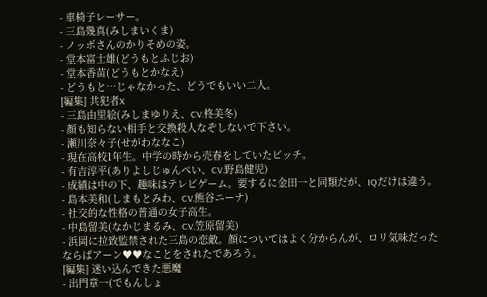- 車椅子レーサー。
- 三島幾真(みしまいくま)
- ノッポさんのかりそめの姿。
- 堂本富士雄(どうもとふじお)
- 堂本香苗(どうもとかなえ)
- どうもと…じゃなかった、どうでもいい二人。
[編集] 共犯者X
- 三島由里絵(みしまゆりえ、CV.柊美冬)
- 顔も知らない相手と交換殺人なぞしないで下さい。
- 瀬川奈々子(せがわななこ)
- 現在高校1年生。中学の時から売春をしていたビッチ。
- 有吉淳平(ありよしじゅんぺい、CV.野島健児)
- 成績は中の下、趣味はテレビゲーム。要するに金田一と同類だが、IQだけは違う。
- 島本美和(しまもとみわ、CV.熊谷ニーナ)
- 社交的な性格の普通の女子高生。
- 中島留美(なかじまるみ、CV.笠原留美)
- 浜岡に拉致監禁された三島の恋敵。顔についてはよく分からんが、ロリ気味だったならばアーン♥♥なことをされたであろう。
[編集] 迷い込んできた悪魔
- 出門章一(でもんしょ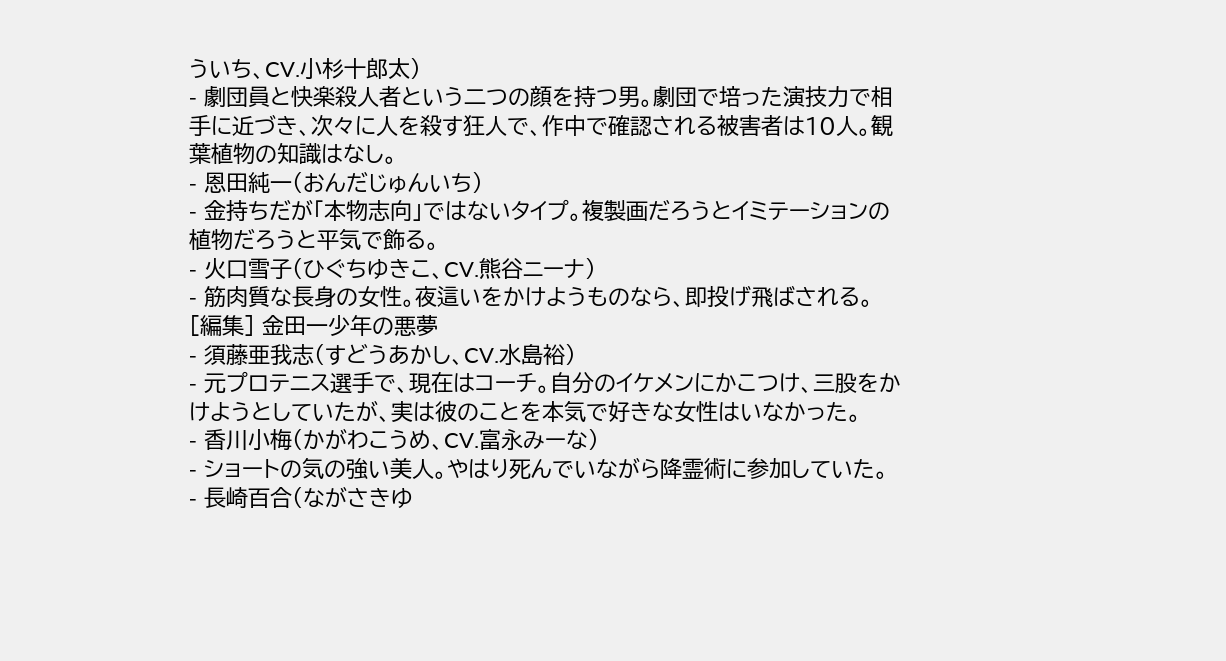ういち、CV.小杉十郎太)
- 劇団員と快楽殺人者という二つの顔を持つ男。劇団で培った演技力で相手に近づき、次々に人を殺す狂人で、作中で確認される被害者は10人。観葉植物の知識はなし。
- 恩田純一(おんだじゅんいち)
- 金持ちだが「本物志向」ではないタイプ。複製画だろうとイミテーションの植物だろうと平気で飾る。
- 火口雪子(ひぐちゆきこ、CV.熊谷ニーナ)
- 筋肉質な長身の女性。夜這いをかけようものなら、即投げ飛ばされる。
[編集] 金田一少年の悪夢
- 須藤亜我志(すどうあかし、CV.水島裕)
- 元プロテニス選手で、現在はコーチ。自分のイケメンにかこつけ、三股をかけようとしていたが、実は彼のことを本気で好きな女性はいなかった。
- 香川小梅(かがわこうめ、CV.富永みーな)
- ショートの気の強い美人。やはり死んでいながら降霊術に参加していた。
- 長崎百合(ながさきゆ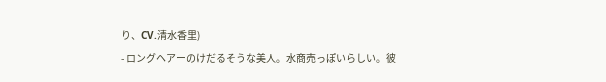り、CV.清水香里)
- ロングヘアーのけだるそうな美人。水商売っぽいらしい。彼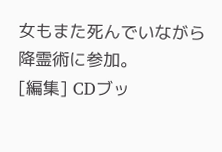女もまた死んでいながら降霊術に参加。
[編集] CDブッ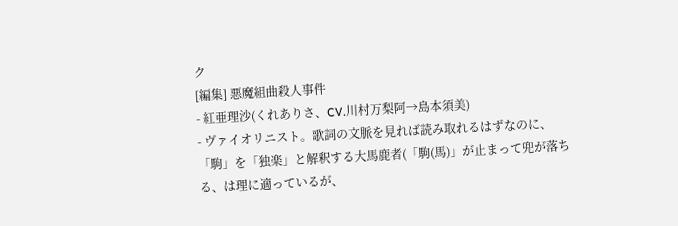ク
[編集] 悪魔組曲殺人事件
- 紅亜理沙(くれありさ、CV.川村万梨阿→島本須美)
- ヴァイオリニスト。歌詞の文脈を見れば読み取れるはずなのに、「駒」を「独楽」と解釈する大馬鹿者(「駒(馬)」が止まって兜が落ちる、は理に適っているが、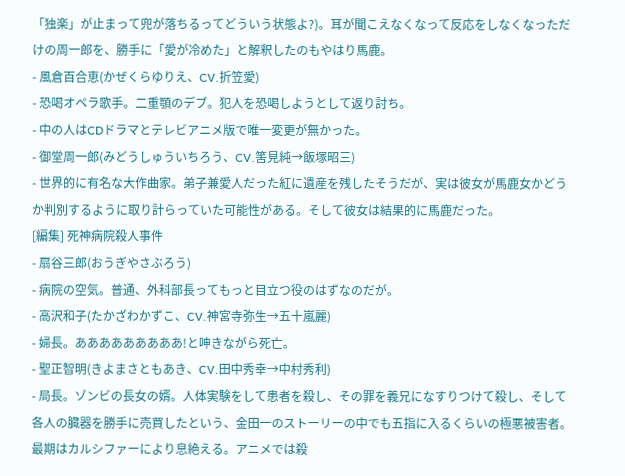「独楽」が止まって兜が落ちるってどういう状態よ?)。耳が聞こえなくなって反応をしなくなっただけの周一郎を、勝手に「愛が冷めた」と解釈したのもやはり馬鹿。
- 風倉百合恵(かぜくらゆりえ、CV.折笠愛)
- 恐喝オペラ歌手。二重顎のデブ。犯人を恐喝しようとして返り討ち。
- 中の人はCDドラマとテレビアニメ版で唯一変更が無かった。
- 御堂周一郎(みどうしゅういちろう、CV.筈見純→飯塚昭三)
- 世界的に有名な大作曲家。弟子兼愛人だった紅に遺産を残したそうだが、実は彼女が馬鹿女かどうか判別するように取り計らっていた可能性がある。そして彼女は結果的に馬鹿だった。
[編集] 死神病院殺人事件
- 扇谷三郎(おうぎやさぶろう)
- 病院の空気。普通、外科部長ってもっと目立つ役のはずなのだが。
- 高沢和子(たかざわかずこ、CV.神宮寺弥生→五十嵐麗)
- 婦長。あああああああああ!と呻きながら死亡。
- 聖正智明(きよまさともあき、CV.田中秀幸→中村秀利)
- 局長。ゾンビの長女の婿。人体実験をして患者を殺し、その罪を義兄になすりつけて殺し、そして各人の臓器を勝手に売買したという、金田一のストーリーの中でも五指に入るくらいの極悪被害者。最期はカルシファーにより息絶える。アニメでは殺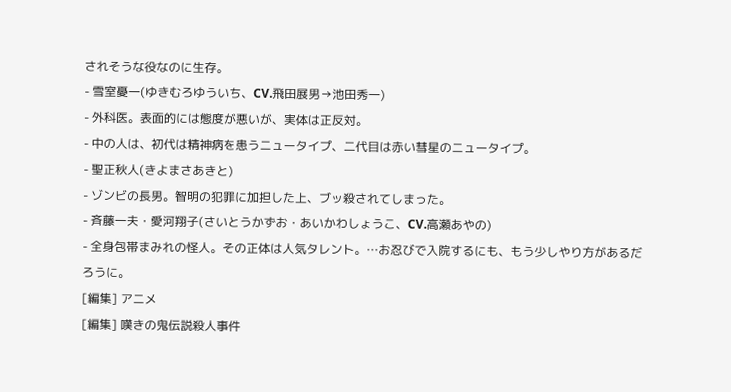されそうな役なのに生存。
- 雪室憂一(ゆきむろゆういち、CV.飛田展男→池田秀一)
- 外科医。表面的には態度が悪いが、実体は正反対。
- 中の人は、初代は精神病を患うニュータイプ、二代目は赤い彗星のニュータイプ。
- 聖正秋人(きよまさあきと)
- ゾンビの長男。智明の犯罪に加担した上、ブッ殺されてしまった。
- 斉藤一夫・愛河翔子(さいとうかずお・あいかわしょうこ、CV.高瀬あやの)
- 全身包帯まみれの怪人。その正体は人気タレント。…お忍びで入院するにも、もう少しやり方があるだろうに。
[編集] アニメ
[編集] 嘆きの鬼伝説殺人事件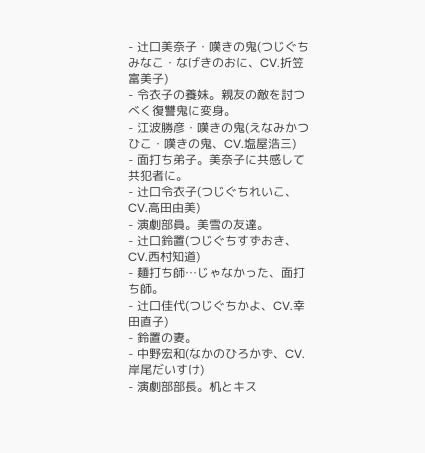- 辻口美奈子・嘆きの鬼(つじぐちみなこ・なげきのおに、CV.折笠富美子)
- 令衣子の養妹。親友の敵を討つべく復讐鬼に変身。
- 江波勝彦・嘆きの鬼(えなみかつひこ・嘆きの鬼、CV.塩屋浩三)
- 面打ち弟子。美奈子に共感して共犯者に。
- 辻口令衣子(つじぐちれいこ、CV.高田由美)
- 演劇部員。美雪の友達。
- 辻口鈴置(つじぐちすずおき、CV.西村知道)
- 麺打ち師…じゃなかった、面打ち師。
- 辻口佳代(つじぐちかよ、CV.幸田直子)
- 鈴置の妻。
- 中野宏和(なかのひろかず、CV.岸尾だいすけ)
- 演劇部部長。机とキス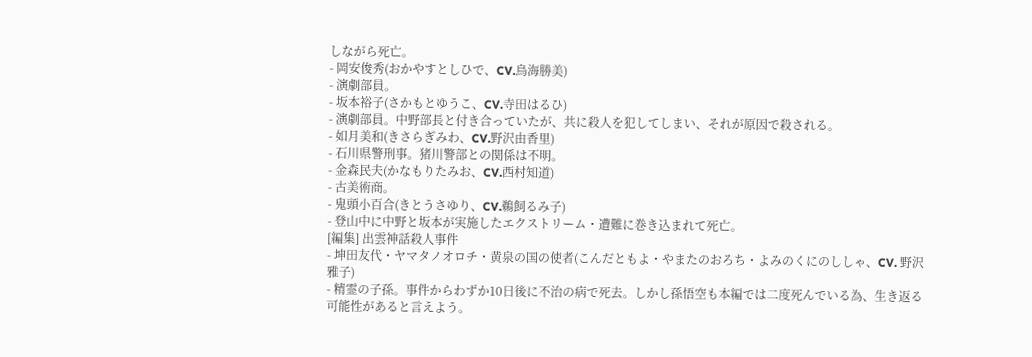しながら死亡。
- 岡安俊秀(おかやすとしひで、CV.鳥海勝美)
- 演劇部員。
- 坂本裕子(さかもとゆうこ、CV.寺田はるひ)
- 演劇部員。中野部長と付き合っていたが、共に殺人を犯してしまい、それが原因で殺される。
- 如月美和(きさらぎみわ、CV.野沢由香里)
- 石川県警刑事。猪川警部との関係は不明。
- 金森民夫(かなもりたみお、CV.西村知道)
- 古美術商。
- 鬼頭小百合(きとうさゆり、CV.鵜飼るみ子)
- 登山中に中野と坂本が実施したエクストリーム・遭難に巻き込まれて死亡。
[編集] 出雲神話殺人事件
- 坤田友代・ヤマタノオロチ・黄泉の国の使者(こんだともよ・やまたのおろち・よみのくにのししゃ、CV. 野沢雅子)
- 精霊の子孫。事件からわずか10日後に不治の病で死去。しかし孫悟空も本編では二度死んでいる為、生き返る可能性があると言えよう。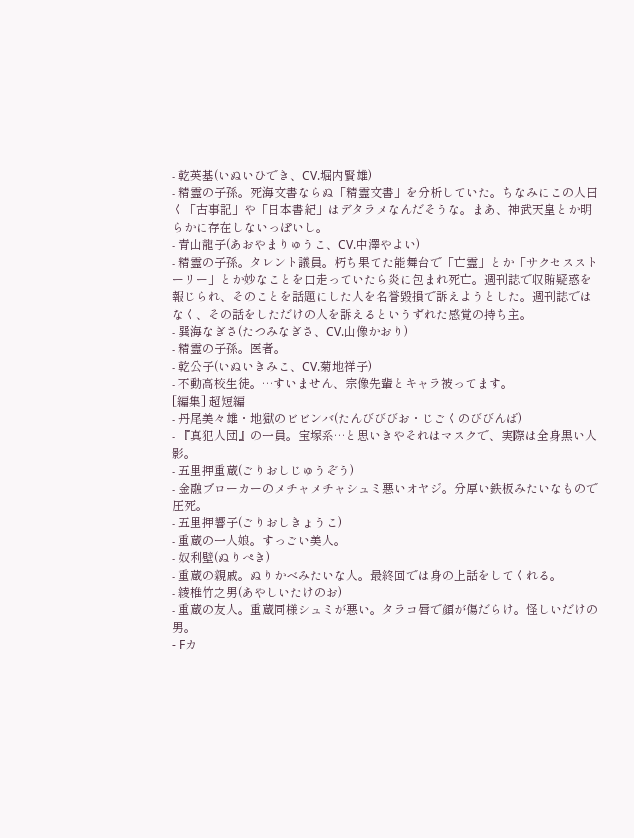- 乾英基(いぬいひでき、CV.堀内賢雄)
- 精霊の子孫。死海文書ならぬ「精霊文書」を分析していた。ちなみにこの人曰く「古事記」や「日本書紀」はデタラメなんだそうな。まあ、神武天皇とか明らかに存在しないっぽいし。
- 青山龍子(あおやまりゅうこ、CV.中澤やよい)
- 精霊の子孫。タレント議員。朽ち果てた能舞台で「亡霊」とか「サクセスストーリー」とか妙なことを口走っていたら炎に包まれ死亡。週刊誌で収賄疑惑を報じられ、そのことを話題にした人を名誉毀損で訴えようとした。週刊誌ではなく、その話をしただけの人を訴えるというずれた感覚の持ち主。
- 巽海なぎさ(たつみなぎさ、CV.山像かおり)
- 精霊の子孫。医者。
- 乾公子(いぬいきみこ、CV.菊地祥子)
- 不動高校生徒。…すいません、宗像先輩とキャラ被ってます。
[編集] 超短編
- 丹尾美々雄・地獄のビビンバ(たんびびびお・じごくのびびんば)
- 『真犯人団』の一員。宝塚系…と思いきやそれはマスクで、実際は全身黒い人影。
- 五里押重蔵(ごりおしじゅうぞう)
- 金融ブローカーのメチャメチャシュミ悪いオヤジ。分厚い鉄板みたいなもので圧死。
- 五里押響子(ごりおしきょうこ)
- 重蔵の一人娘。すっごい美人。
- 奴利壁(ぬりぺき)
- 重蔵の親戚。ぬりかべみたいな人。最終回では身の上話をしてくれる。
- 綾椎竹之男(あやしいたけのお)
- 重蔵の友人。重蔵同様シュミが悪い。タラコ唇で顔が傷だらけ。怪しいだけの男。
- Fカ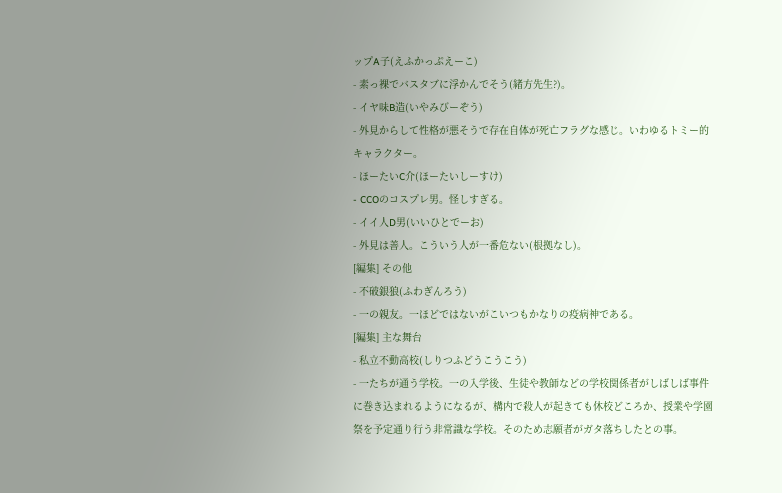ップA子(えふかっぷえーこ)
- 素っ裸でバスタブに浮かんでそう(緒方先生?)。
- イヤ味B造(いやみびーぞう)
- 外見からして性格が悪そうで存在自体が死亡フラグな感じ。いわゆるトミー的キャラクター。
- ほーたいC介(ほーたいしーすけ)
- CCOのコスプレ男。怪しすぎる。
- イイ人D男(いいひとでーお)
- 外見は善人。こういう人が一番危ない(根拠なし)。
[編集] その他
- 不破銀狼(ふわぎんろう)
- 一の親友。一ほどではないがこいつもかなりの疫病神である。
[編集] 主な舞台
- 私立不動高校(しりつふどうこうこう)
- 一たちが通う学校。一の入学後、生徒や教師などの学校関係者がしばしば事件に巻き込まれるようになるが、構内で殺人が起きても休校どころか、授業や学園祭を予定通り行う非常識な学校。そのため志願者がガタ落ちしたとの事。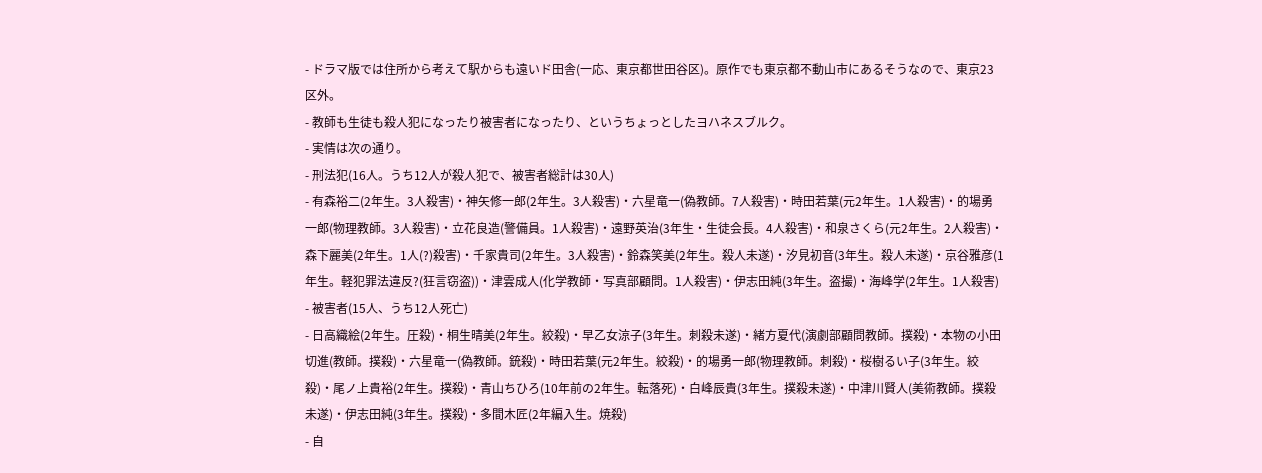- ドラマ版では住所から考えて駅からも遠いド田舎(一応、東京都世田谷区)。原作でも東京都不動山市にあるそうなので、東京23区外。
- 教師も生徒も殺人犯になったり被害者になったり、というちょっとしたヨハネスブルク。
- 実情は次の通り。
- 刑法犯(16人。うち12人が殺人犯で、被害者総計は30人)
- 有森裕二(2年生。3人殺害)・神矢修一郎(2年生。3人殺害)・六星竜一(偽教師。7人殺害)・時田若葉(元2年生。1人殺害)・的場勇一郎(物理教師。3人殺害)・立花良造(警備員。1人殺害)・遠野英治(3年生・生徒会長。4人殺害)・和泉さくら(元2年生。2人殺害)・森下麗美(2年生。1人(?)殺害)・千家貴司(2年生。3人殺害)・鈴森笑美(2年生。殺人未遂)・汐見初音(3年生。殺人未遂)・京谷雅彦(1年生。軽犯罪法違反?(狂言窃盗))・津雲成人(化学教師・写真部顧問。1人殺害)・伊志田純(3年生。盗撮)・海峰学(2年生。1人殺害)
- 被害者(15人、うち12人死亡)
- 日高織絵(2年生。圧殺)・桐生晴美(2年生。絞殺)・早乙女涼子(3年生。刺殺未遂)・緒方夏代(演劇部顧問教師。撲殺)・本物の小田切進(教師。撲殺)・六星竜一(偽教師。銃殺)・時田若葉(元2年生。絞殺)・的場勇一郎(物理教師。刺殺)・桜樹るい子(3年生。絞殺)・尾ノ上貴裕(2年生。撲殺)・青山ちひろ(10年前の2年生。転落死)・白峰辰貴(3年生。撲殺未遂)・中津川賢人(美術教師。撲殺未遂)・伊志田純(3年生。撲殺)・多間木匠(2年編入生。焼殺)
- 自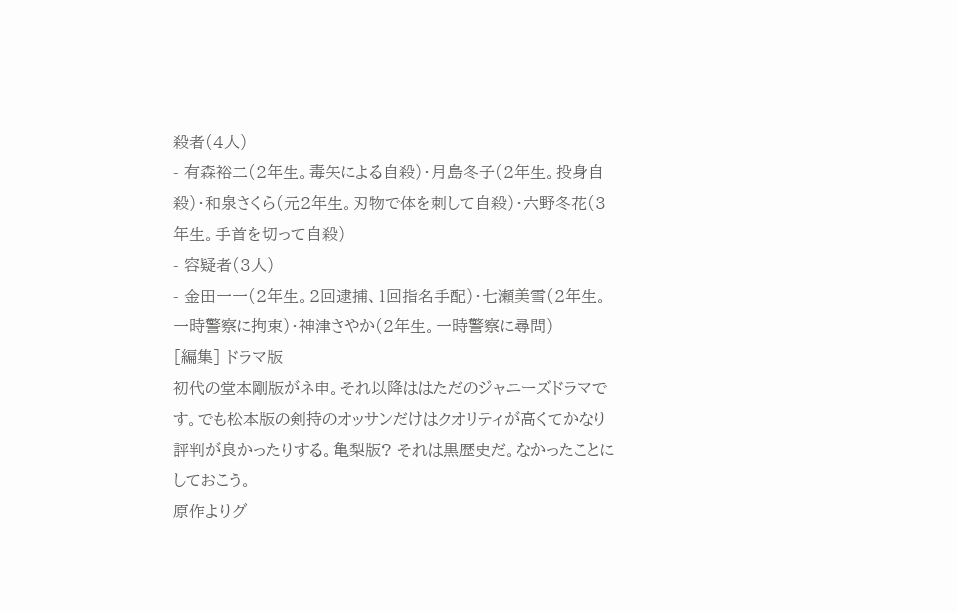殺者(4人)
- 有森裕二(2年生。毒矢による自殺)・月島冬子(2年生。投身自殺)・和泉さくら(元2年生。刃物で体を刺して自殺)・六野冬花(3年生。手首を切って自殺)
- 容疑者(3人)
- 金田一一(2年生。2回逮捕、1回指名手配)・七瀬美雪(2年生。一時警察に拘束)・神津さやか(2年生。一時警察に尋問)
[編集] ドラマ版
初代の堂本剛版がネ申。それ以降ははただのジャニーズドラマです。でも松本版の剣持のオッサンだけはクオリティが高くてかなり評判が良かったりする。亀梨版? それは黒歴史だ。なかったことにしておこう。
原作よりグ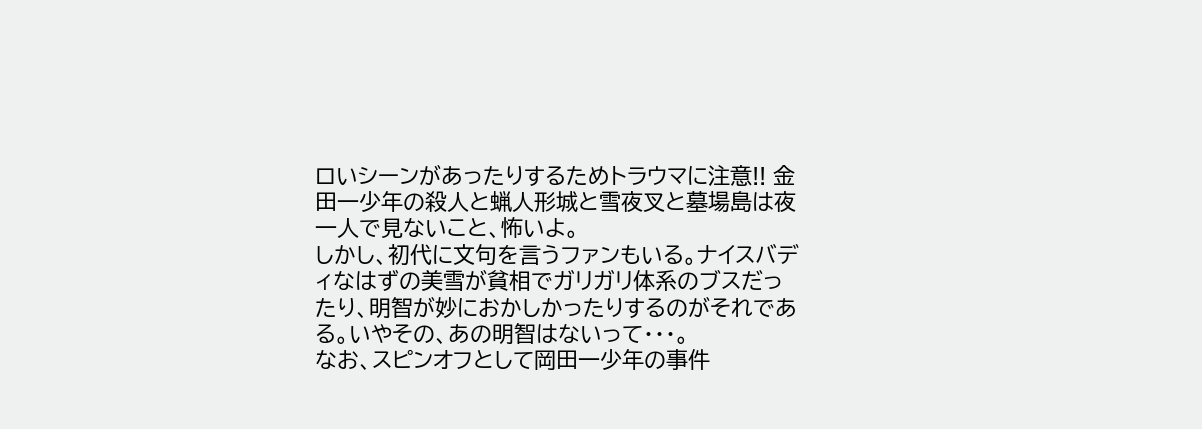ロいシーンがあったりするためトラウマに注意!! 金田一少年の殺人と蝋人形城と雪夜叉と墓場島は夜一人で見ないこと、怖いよ。
しかし、初代に文句を言うファンもいる。ナイスバディなはずの美雪が貧相でガリガリ体系のブスだったり、明智が妙におかしかったりするのがそれである。いやその、あの明智はないって・・・。
なお、スピンオフとして岡田一少年の事件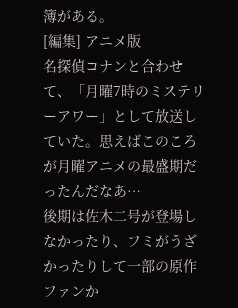簿がある。
[編集] アニメ版
名探偵コナンと合わせて、「月曜7時のミステリーアワー」として放送していた。思えばこのころが月曜アニメの最盛期だったんだなあ…
後期は佐木二号が登場しなかったり、フミがうざかったりして一部の原作ファンか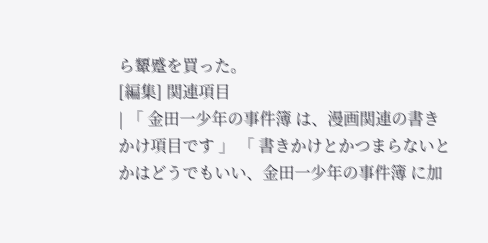ら顰蹙を買った。
[編集] 関連項目
| 「 金田一少年の事件簿 は、漫画関連の書きかけ項目です 」 「 書きかけとかつまらないとかはどうでもいい、金田一少年の事件簿 に加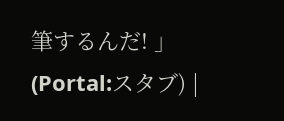筆するんだ! 」 (Portal:スタブ) |